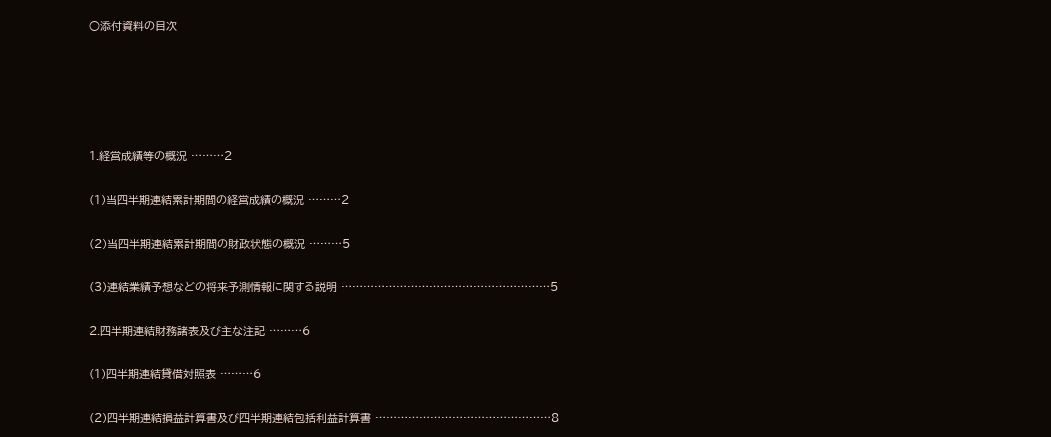○添付資料の目次





1.経営成績等の概況 ………2

(1)当四半期連結累計期間の経営成績の概況 ………2

(2)当四半期連結累計期間の財政状態の概況 ………5

(3)連結業績予想などの将来予測情報に関する説明 …………………………………………………5

2.四半期連結財務諸表及び主な注記 ………6

(1)四半期連結貸借対照表 ………6

(2)四半期連結損益計算書及び四半期連結包括利益計算書 …………………………………………8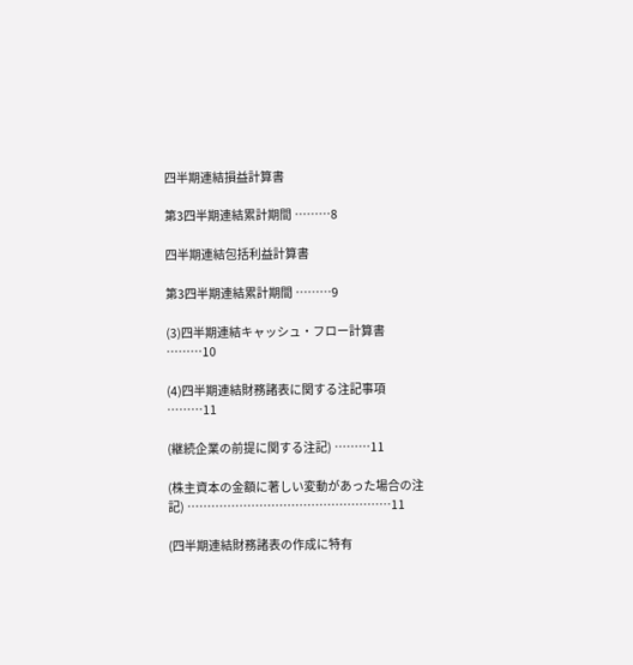四半期連結損益計算書

第3四半期連結累計期間 ………8

四半期連結包括利益計算書

第3四半期連結累計期間 ………9

(3)四半期連結キャッシュ・フロー計算書 ………10

(4)四半期連結財務諸表に関する注記事項 ………11

(継続企業の前提に関する注記) ………11

(株主資本の金額に著しい変動があった場合の注記) ……………………………………………11

(四半期連結財務諸表の作成に特有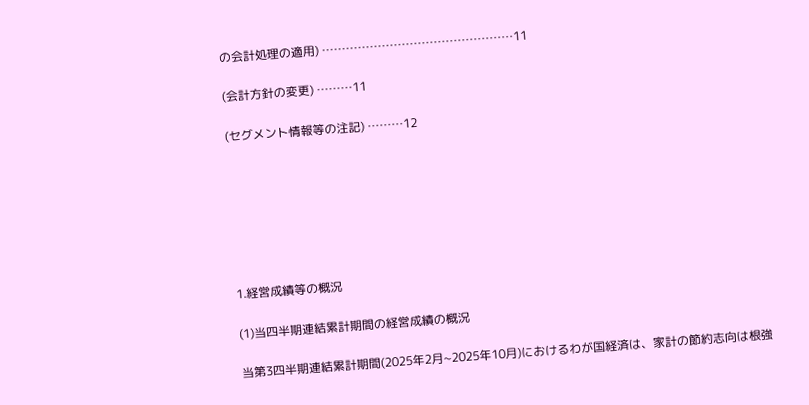の会計処理の適用) …………………………………………11

(会計方針の変更) ………11

(セグメント情報等の注記) ………12







1.経営成績等の概況

(1)当四半期連結累計期間の経営成績の概況

当第3四半期連結累計期間(2025年2月~2025年10月)におけるわが国経済は、家計の節約志向は根強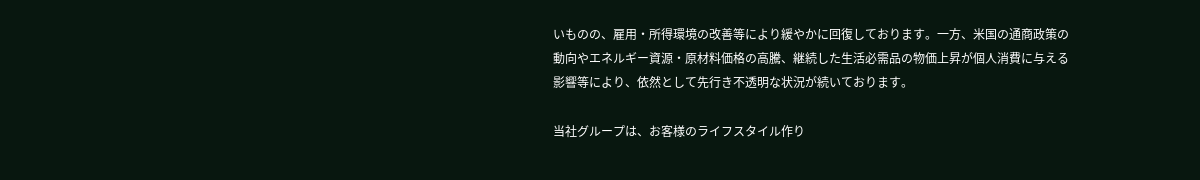いものの、雇用・所得環境の改善等により緩やかに回復しております。一方、米国の通商政策の動向やエネルギー資源・原材料価格の高騰、継続した生活必需品の物価上昇が個人消費に与える影響等により、依然として先行き不透明な状況が続いております。

当社グループは、お客様のライフスタイル作り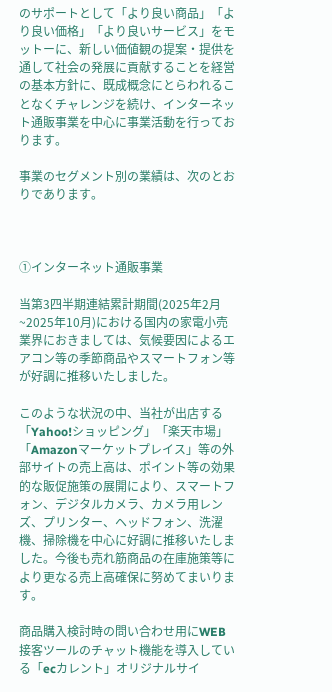のサポートとして「より良い商品」「より良い価格」「より良いサービス」をモットーに、新しい価値観の提案・提供を通して社会の発展に貢献することを経営の基本方針に、既成概念にとらわれることなくチャレンジを続け、インターネット通販事業を中心に事業活動を行っております。

事業のセグメント別の業績は、次のとおりであります。



①インターネット通販事業

当第3四半期連結累計期間(2025年2月~2025年10月)における国内の家電小売業界におきましては、気候要因によるエアコン等の季節商品やスマートフォン等が好調に推移いたしました。

このような状況の中、当社が出店する「Yahoo!ショッピング」「楽天市場」「Amazonマーケットプレイス」等の外部サイトの売上高は、ポイント等の効果的な販促施策の展開により、スマートフォン、デジタルカメラ、カメラ用レンズ、プリンター、ヘッドフォン、洗濯機、掃除機を中心に好調に推移いたしました。今後も売れ筋商品の在庫施策等により更なる売上高確保に努めてまいります。

商品購入検討時の問い合わせ用にWEB接客ツールのチャット機能を導入している「ecカレント」オリジナルサイ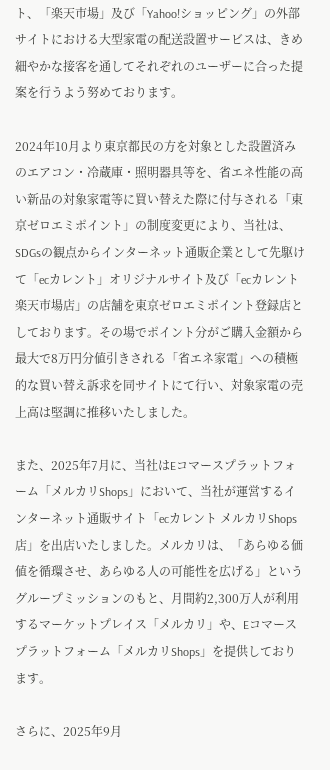ト、「楽天市場」及び「Yahoo!ショッピング」の外部サイトにおける大型家電の配送設置サービスは、きめ細やかな接客を通してそれぞれのユーザーに合った提案を行うよう努めております。

2024年10月より東京都民の方を対象とした設置済みのエアコン・冷蔵庫・照明器具等を、省エネ性能の高い新品の対象家電等に買い替えた際に付与される「東京ゼロエミポイント」の制度変更により、当社は、SDGsの観点からインターネット通販企業として先駆けて「ecカレント」オリジナルサイト及び「ecカレント楽天市場店」の店舗を東京ゼロエミポイント登録店としております。その場でポイント分がご購入金額から最大で8万円分値引きされる「省エネ家電」への積極的な買い替え訴求を同サイトにて行い、対象家電の売上高は堅調に推移いたしました。

また、2025年7月に、当社はEコマースプラットフォーム「メルカリShops」において、当社が運営するインターネット通販サイト「ecカレント メルカリShops店」を出店いたしました。メルカリは、「あらゆる価値を循環させ、あらゆる人の可能性を広げる」というグループミッションのもと、月間約2,300万人が利用するマーケットプレイス「メルカリ」や、Eコマースプラットフォーム「メルカリShops」を提供しております。

さらに、2025年9月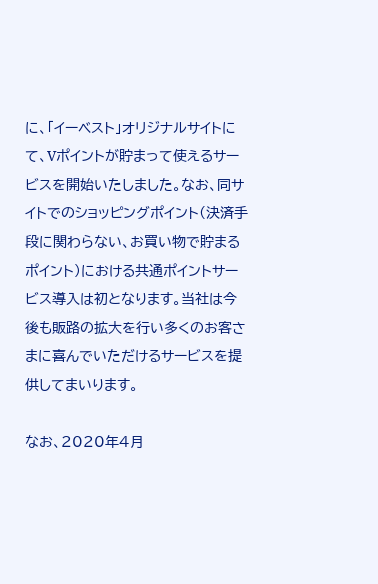に、「イーベスト」オリジナルサイトにて、Vポイントが貯まって使えるサービスを開始いたしました。なお、同サイトでのショッピングポイント(決済手段に関わらない、お買い物で貯まるポイント)における共通ポイントサービス導入は初となります。当社は今後も販路の拡大を行い多くのお客さまに喜んでいただけるサービスを提供してまいります。

なお、2020年4月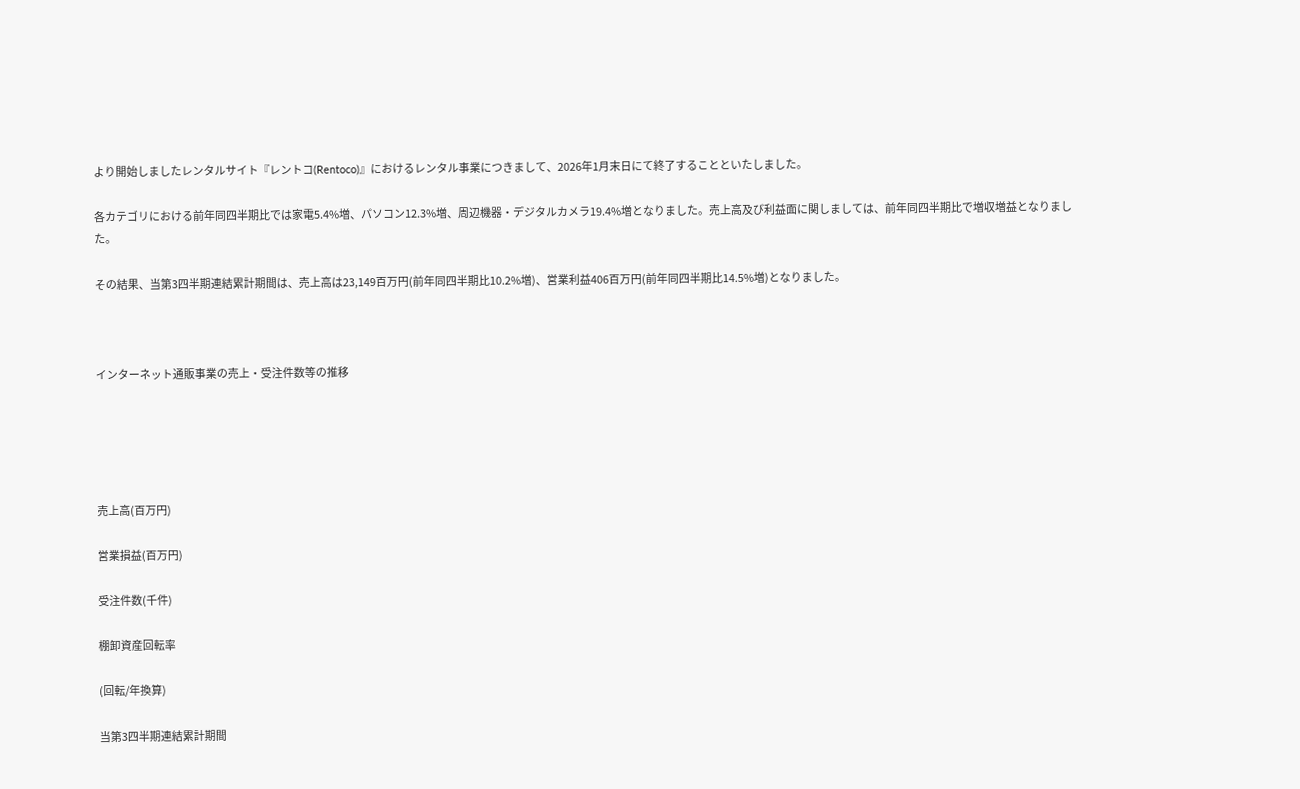より開始しましたレンタルサイト『レントコ(Rentoco)』におけるレンタル事業につきまして、2026年1月末日にて終了することといたしました。

各カテゴリにおける前年同四半期比では家電5.4%増、パソコン12.3%増、周辺機器・デジタルカメラ19.4%増となりました。売上高及び利益面に関しましては、前年同四半期比で増収増益となりました。

その結果、当第3四半期連結累計期間は、売上高は23,149百万円(前年同四半期比10.2%増)、営業利益406百万円(前年同四半期比14.5%増)となりました。



インターネット通販事業の売上・受注件数等の推移





売上高(百万円)

営業損益(百万円)

受注件数(千件)

棚卸資産回転率

(回転/年換算)

当第3四半期連結累計期間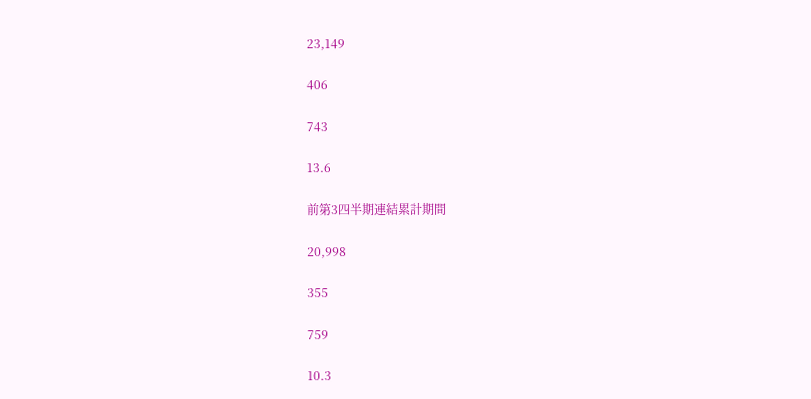23,149

406

743

13.6

前第3四半期連結累計期間

20,998

355

759

10.3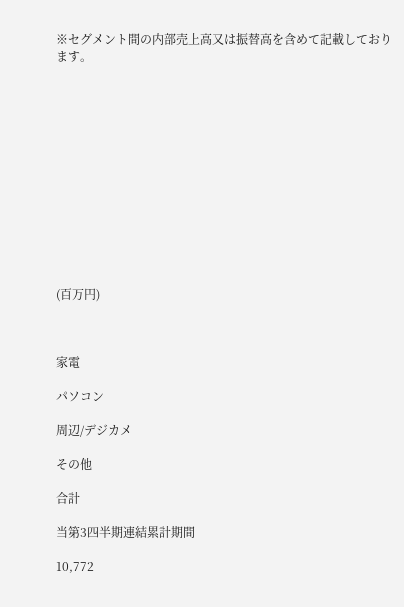※セグメント間の内部売上高又は振替高を含めて記載しております。













(百万円)



家電

パソコン

周辺/デジカメ

その他

合計

当第3四半期連結累計期間

10,772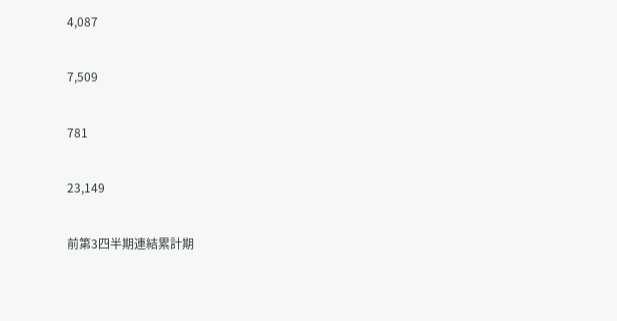4,087

7,509

781

23,149

前第3四半期連結累計期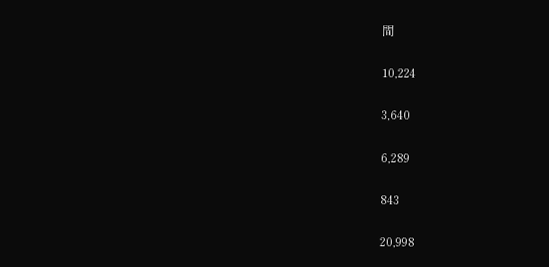間

10,224

3,640

6,289

843

20,998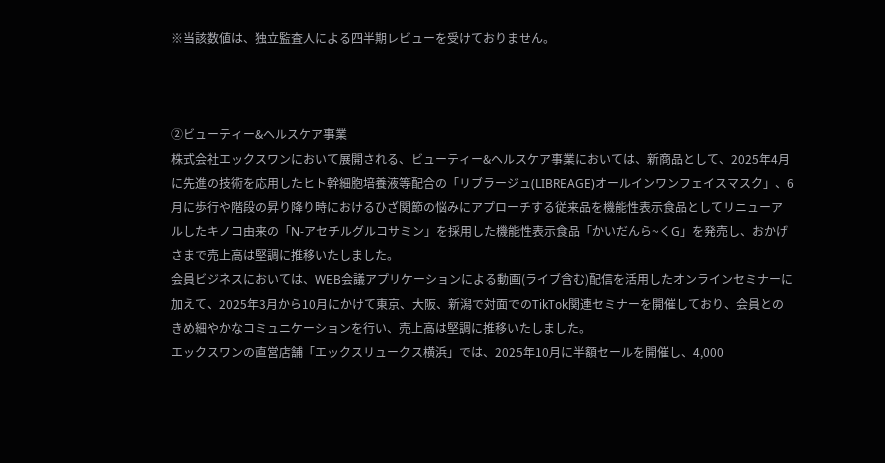※当該数値は、独立監査人による四半期レビューを受けておりません。



②ビューティー&ヘルスケア事業
株式会社エックスワンにおいて展開される、ビューティー&ヘルスケア事業においては、新商品として、2025年4月に先進の技術を応用したヒト幹細胞培養液等配合の「リブラージュ(LIBREAGE)オールインワンフェイスマスク」、6月に歩行や階段の昇り降り時におけるひざ関節の悩みにアプローチする従来品を機能性表示食品としてリニューアルしたキノコ由来の「N-アセチルグルコサミン」を採用した機能性表示食品「かいだんら~くG」を発売し、おかげさまで売上高は堅調に推移いたしました。
会員ビジネスにおいては、WEB会議アプリケーションによる動画(ライブ含む)配信を活用したオンラインセミナーに加えて、2025年3月から10月にかけて東京、大阪、新潟で対面でのTikTok関連セミナーを開催しており、会員とのきめ細やかなコミュニケーションを行い、売上高は堅調に推移いたしました。
エックスワンの直営店舗「エックスリュークス横浜」では、2025年10月に半額セールを開催し、4,000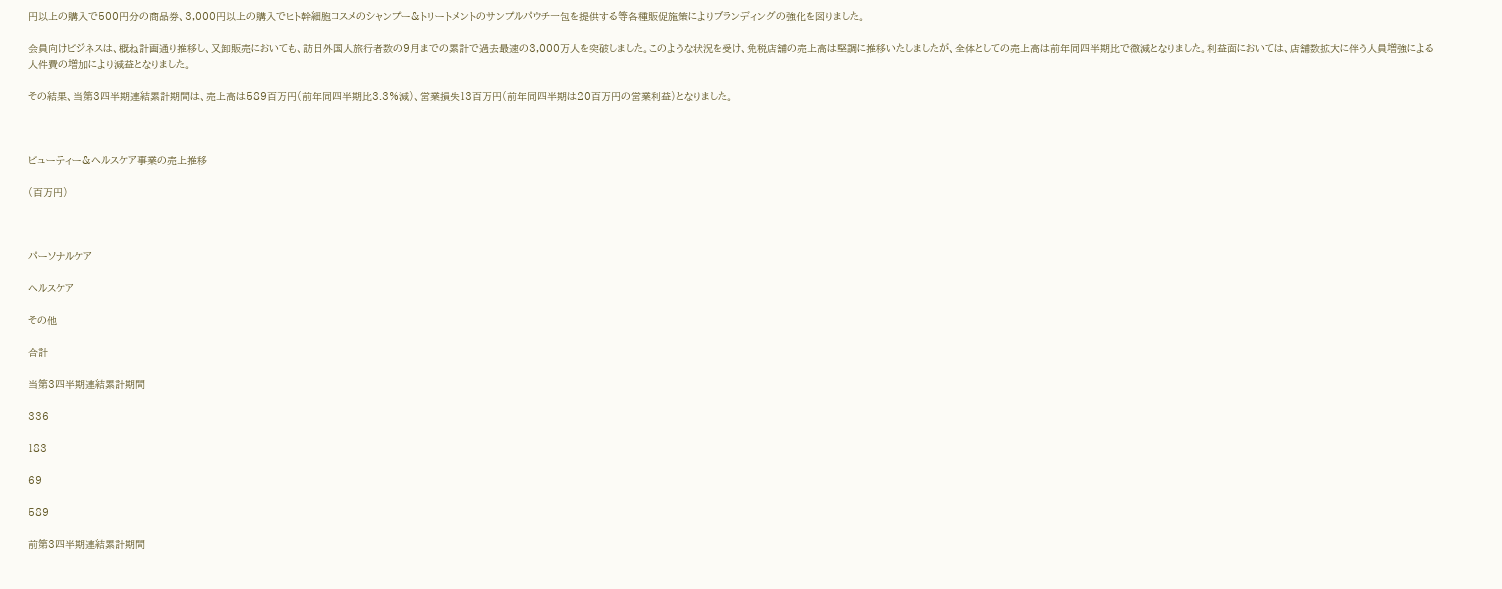円以上の購入で500円分の商品券、3,000円以上の購入でヒト幹細胞コスメのシャンプー&トリートメントのサンプルパウチ一包を提供する等各種販促施策によりブランディングの強化を図りました。

会員向けビジネスは、概ね計画通り推移し、又卸販売においても、訪日外国人旅行者数の9月までの累計で過去最速の3,000万人を突破しました。このような状況を受け、免税店舗の売上高は堅調に推移いたしましたが、全体としての売上高は前年同四半期比で微減となりました。利益面においては、店舗数拡大に伴う人員増強による人件費の増加により減益となりました。

その結果、当第3四半期連結累計期間は、売上高は589百万円(前年同四半期比3.3%減)、営業損失13百万円(前年同四半期は20百万円の営業利益)となりました。



ビューティー&ヘルスケア事業の売上推移

(百万円)



パーソナルケア

ヘルスケア

その他

合計

当第3四半期連結累計期間

336

183

69

589

前第3四半期連結累計期間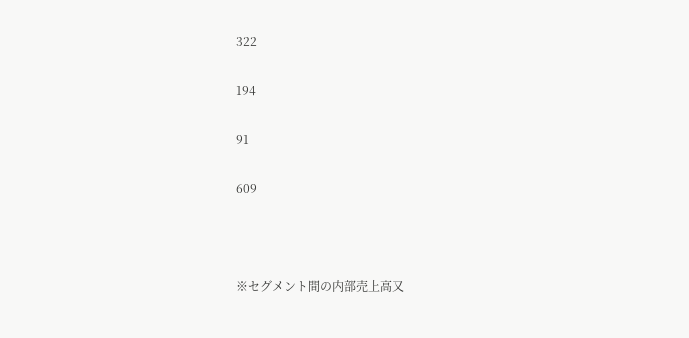322

194

91

609



※セグメント間の内部売上高又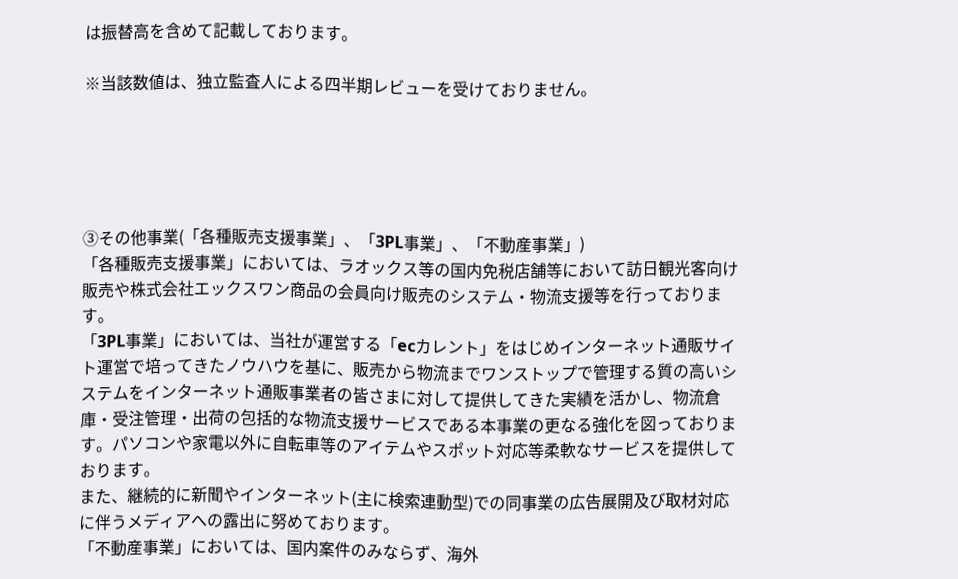は振替高を含めて記載しております。

※当該数値は、独立監査人による四半期レビューを受けておりません。





③その他事業(「各種販売支援事業」、「3PL事業」、「不動産事業」)
「各種販売支援事業」においては、ラオックス等の国内免税店舗等において訪日観光客向け販売や株式会社エックスワン商品の会員向け販売のシステム・物流支援等を行っております。
「3PL事業」においては、当社が運営する「ecカレント」をはじめインターネット通販サイト運営で培ってきたノウハウを基に、販売から物流までワンストップで管理する質の高いシステムをインターネット通販事業者の皆さまに対して提供してきた実績を活かし、物流倉庫・受注管理・出荷の包括的な物流支援サービスである本事業の更なる強化を図っております。パソコンや家電以外に自転車等のアイテムやスポット対応等柔軟なサービスを提供しております。
また、継続的に新聞やインターネット(主に検索連動型)での同事業の広告展開及び取材対応に伴うメディアへの露出に努めております。
「不動産事業」においては、国内案件のみならず、海外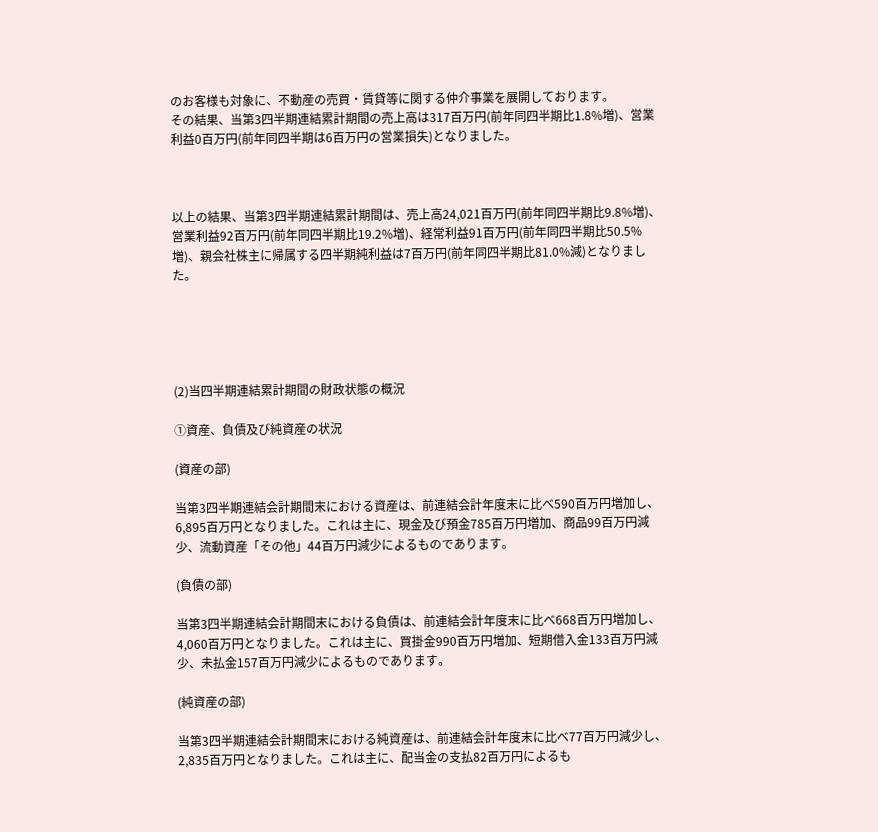のお客様も対象に、不動産の売買・賃貸等に関する仲介事業を展開しております。
その結果、当第3四半期連結累計期間の売上高は317百万円(前年同四半期比1.8%増)、営業利益0百万円(前年同四半期は6百万円の営業損失)となりました。



以上の結果、当第3四半期連結累計期間は、売上高24,021百万円(前年同四半期比9.8%増)、営業利益92百万円(前年同四半期比19.2%増)、経常利益91百万円(前年同四半期比50.5%増)、親会社株主に帰属する四半期純利益は7百万円(前年同四半期比81.0%減)となりました。





(2)当四半期連結累計期間の財政状態の概況

①資産、負債及び純資産の状況

(資産の部)

当第3四半期連結会計期間末における資産は、前連結会計年度末に比べ590百万円増加し、6,895百万円となりました。これは主に、現金及び預金785百万円増加、商品99百万円減少、流動資産「その他」44百万円減少によるものであります。

(負債の部)

当第3四半期連結会計期間末における負債は、前連結会計年度末に比べ668百万円増加し、4,060百万円となりました。これは主に、買掛金990百万円増加、短期借入金133百万円減少、未払金157百万円減少によるものであります。

(純資産の部)

当第3四半期連結会計期間末における純資産は、前連結会計年度末に比べ77百万円減少し、2,835百万円となりました。これは主に、配当金の支払82百万円によるも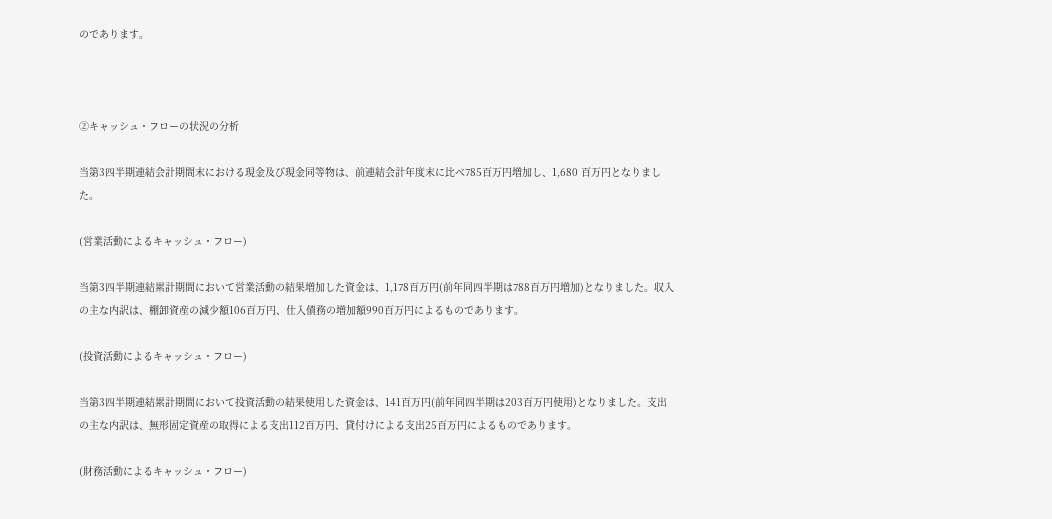のであります。



②キャッシュ・フローの状況の分析

当第3四半期連結会計期間末における現金及び現金同等物は、前連結会計年度末に比べ785百万円増加し、1,680 百万円となりました。

(営業活動によるキャッシュ・フロー)

当第3四半期連結累計期間において営業活動の結果増加した資金は、1,178百万円(前年同四半期は788百万円増加)となりました。収入の主な内訳は、棚卸資産の減少額106百万円、仕入債務の増加額990百万円によるものであります。

(投資活動によるキャッシュ・フロー)

当第3四半期連結累計期間において投資活動の結果使用した資金は、141百万円(前年同四半期は203百万円使用)となりました。支出の主な内訳は、無形固定資産の取得による支出112百万円、貸付けによる支出25百万円によるものであります。

(財務活動によるキャッシュ・フロー)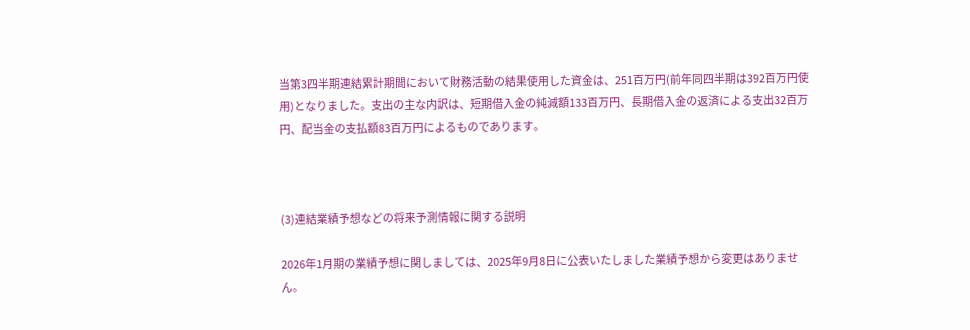当第3四半期連結累計期間において財務活動の結果使用した資金は、251百万円(前年同四半期は392百万円使用)となりました。支出の主な内訳は、短期借入金の純減額133百万円、長期借入金の返済による支出32百万円、配当金の支払額83百万円によるものであります。



(3)連結業績予想などの将来予測情報に関する説明

2026年1月期の業績予想に関しましては、2025年9月8日に公表いたしました業績予想から変更はありません。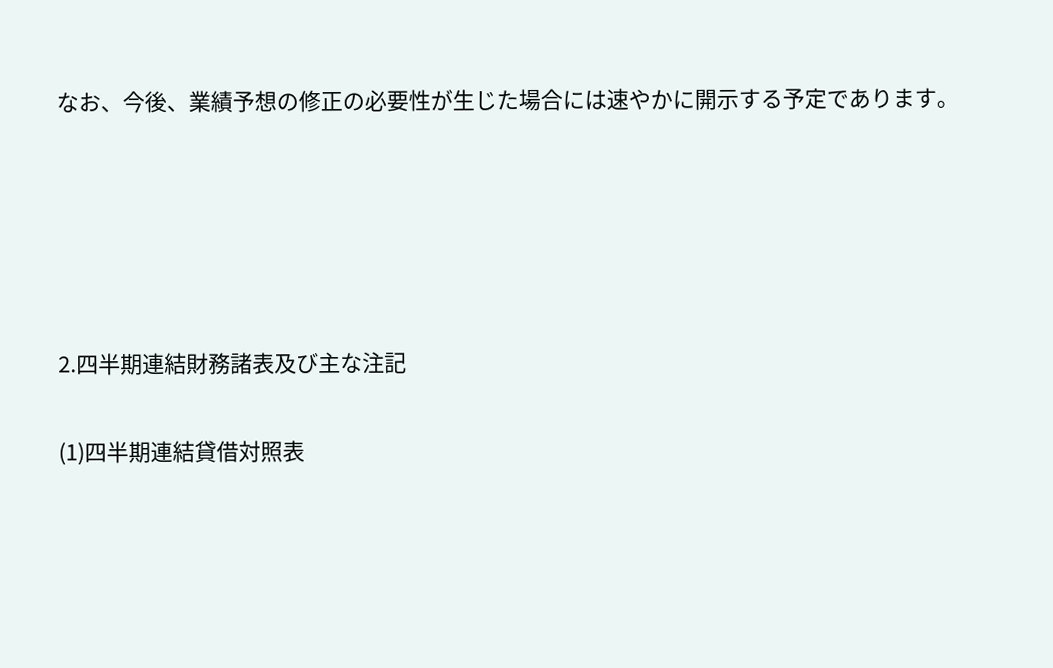なお、今後、業績予想の修正の必要性が生じた場合には速やかに開示する予定であります。





2.四半期連結財務諸表及び主な注記

(1)四半期連結貸借対照表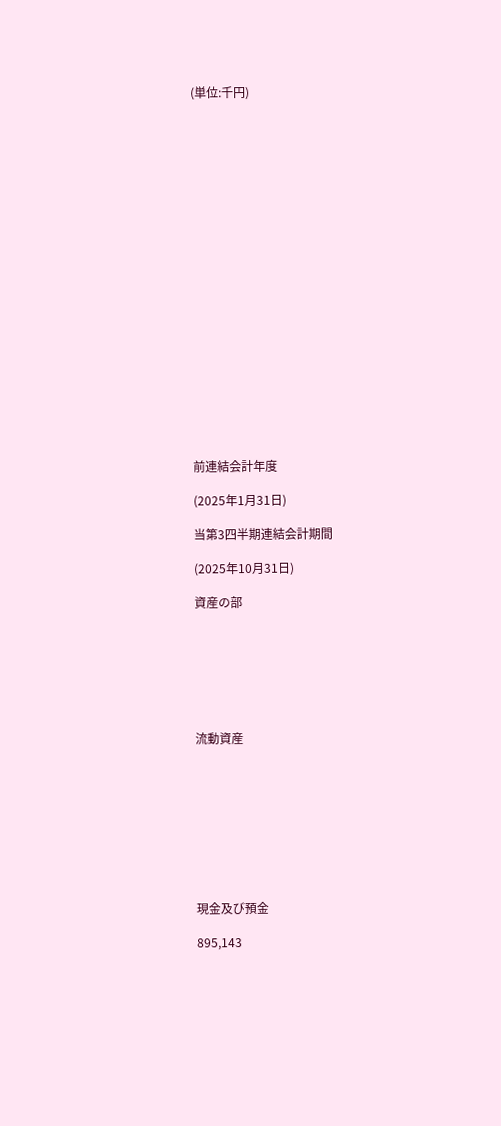(単位:千円)





















前連結会計年度

(2025年1月31日)

当第3四半期連結会計期間

(2025年10月31日)

資産の部







流動資産









現金及び預金

895,143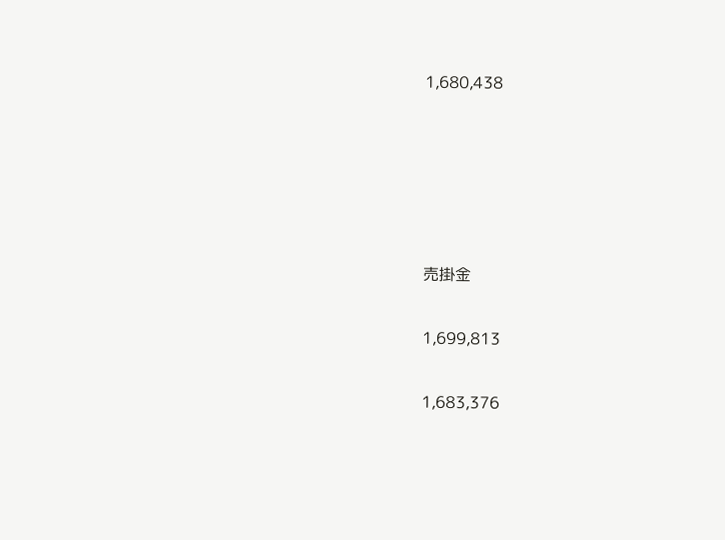1,680,438





売掛金

1,699,813

1,683,376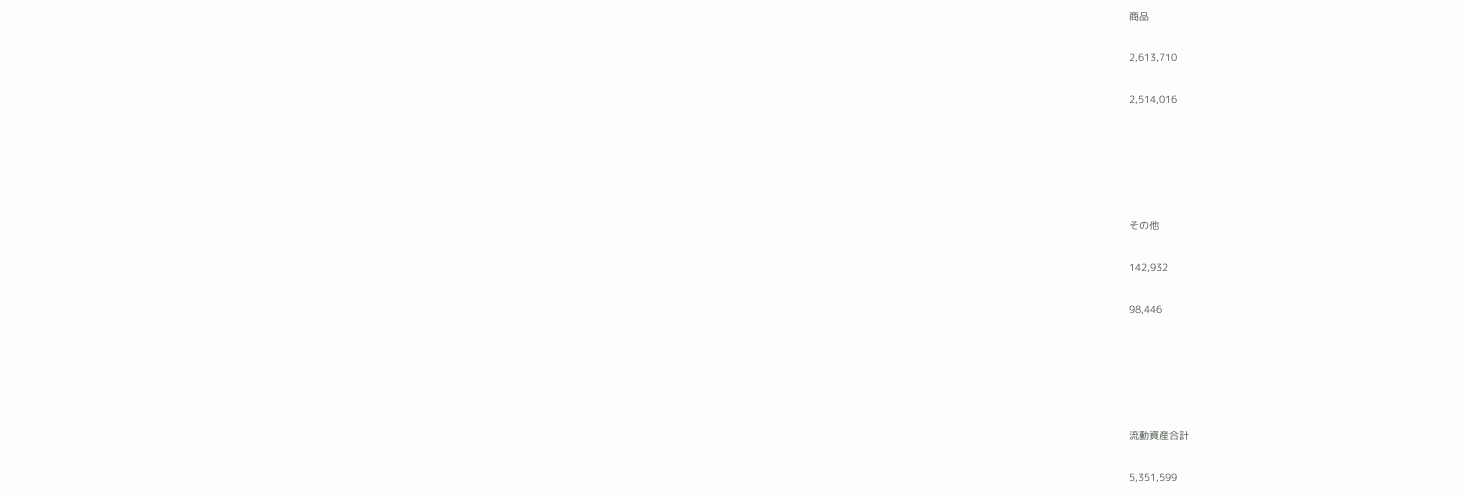商品

2,613,710

2,514,016





その他

142,932

98,446





流動資産合計

5,351,599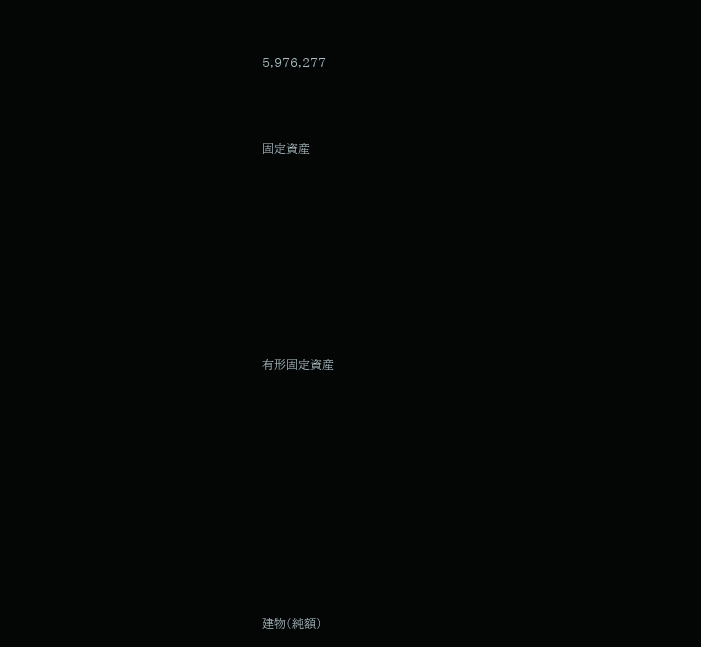5,976,277



固定資産









有形固定資産











建物(純額)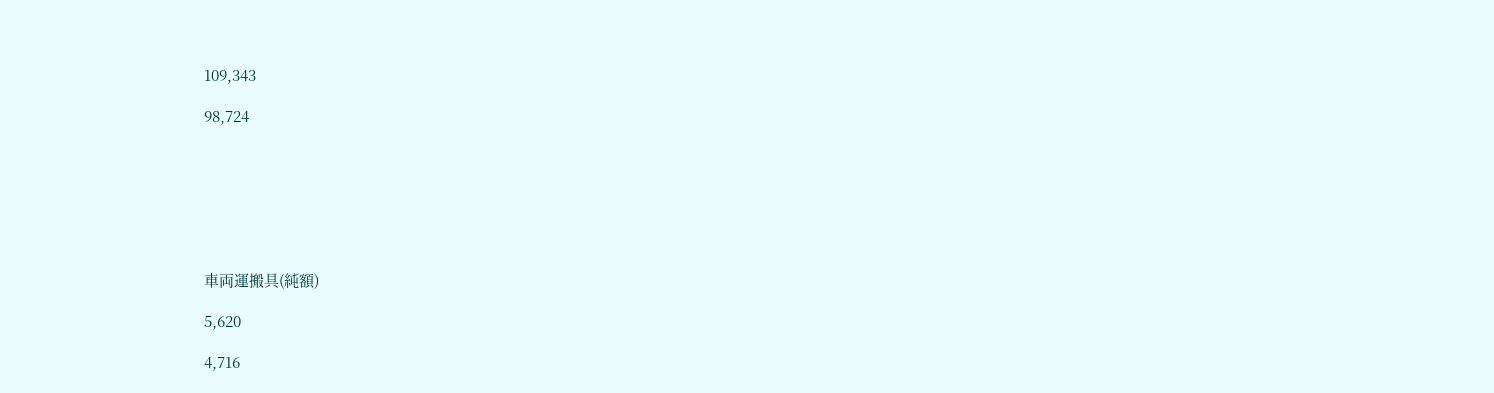109,343

98,724







車両運搬具(純額)

5,620

4,716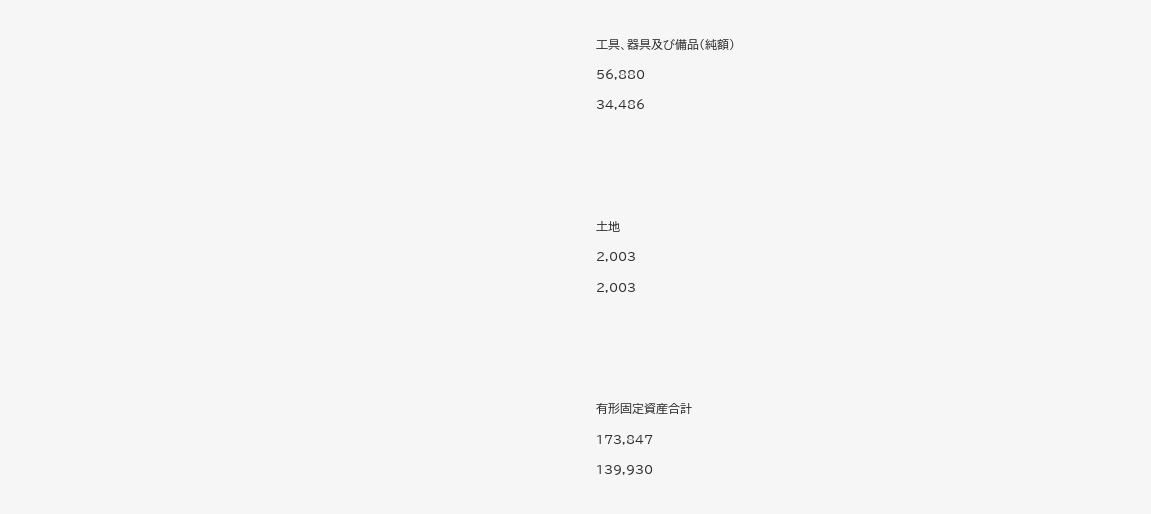工具、器具及び備品(純額)

56,880

34,486







土地

2,003

2,003







有形固定資産合計

173,847

139,930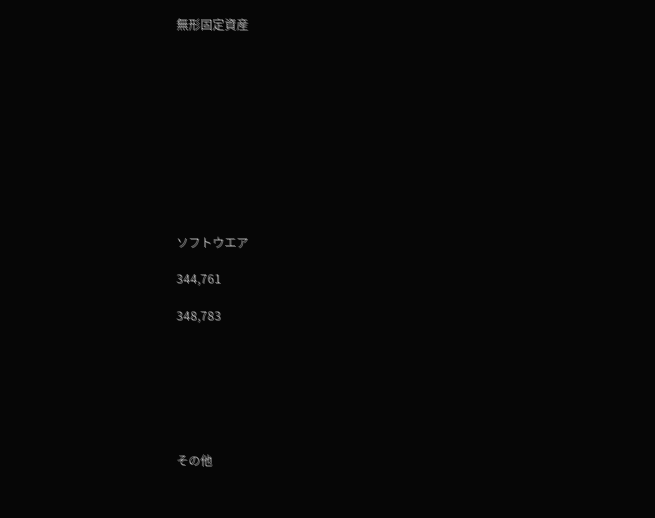無形固定資産











ソフトウエア

344,761

348,783







その他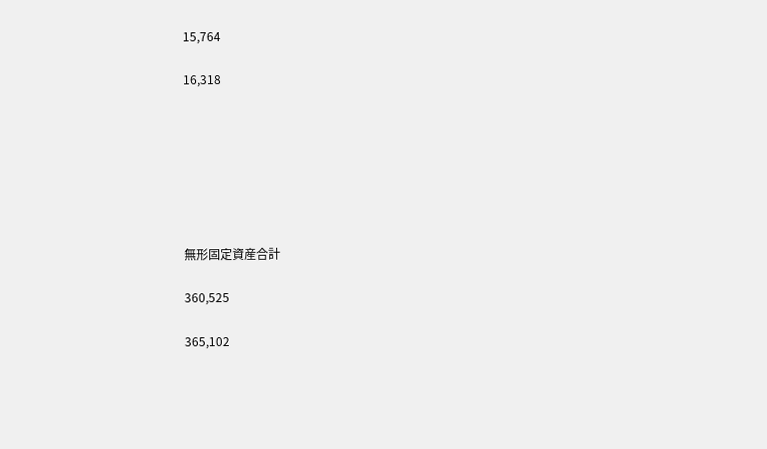15,764

16,318







無形固定資産合計

360,525

365,102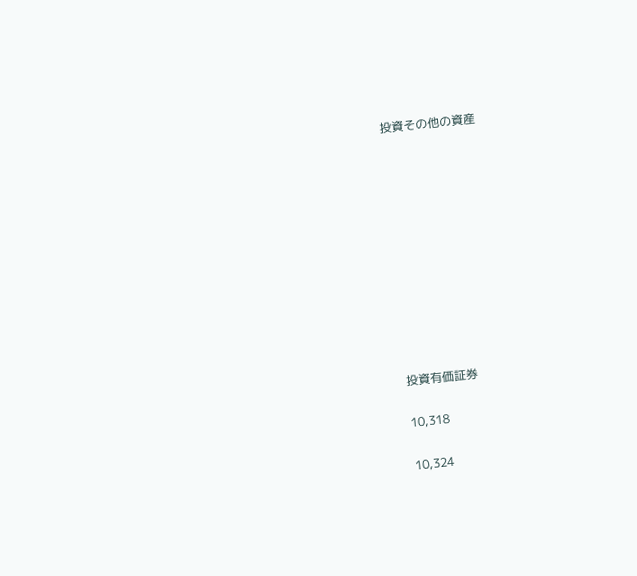投資その他の資産











投資有価証券

10,318

10,324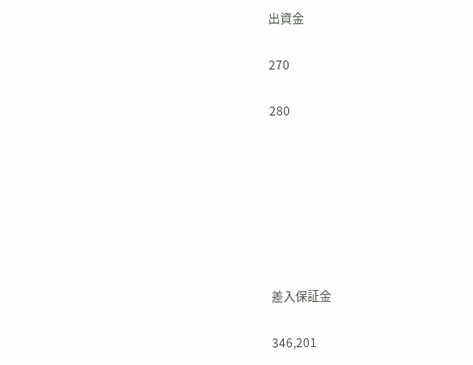出資金

270

280







差入保証金

346,201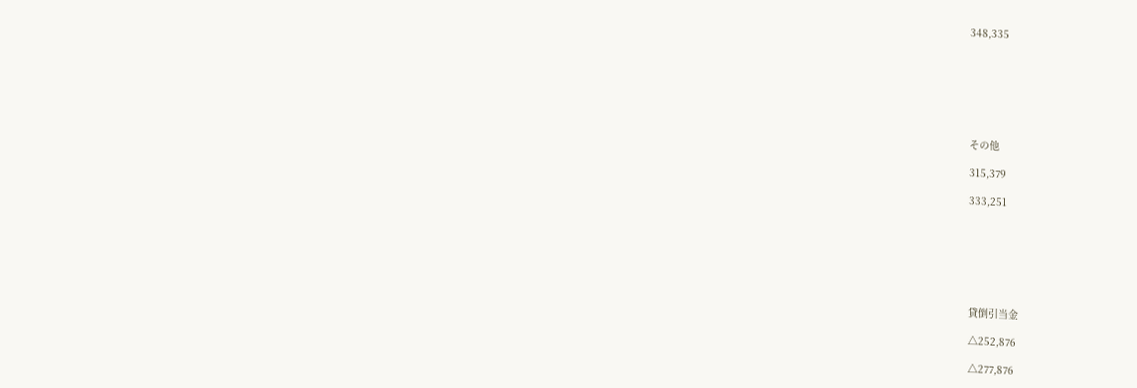348,335







その他

315,379

333,251







貸倒引当金

△252,876

△277,876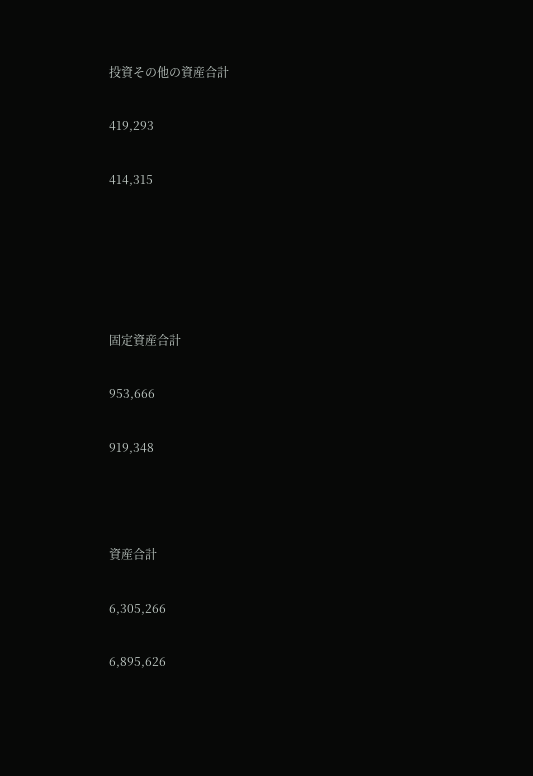投資その他の資産合計

419,293

414,315





固定資産合計

953,666

919,348



資産合計

6,305,266

6,895,626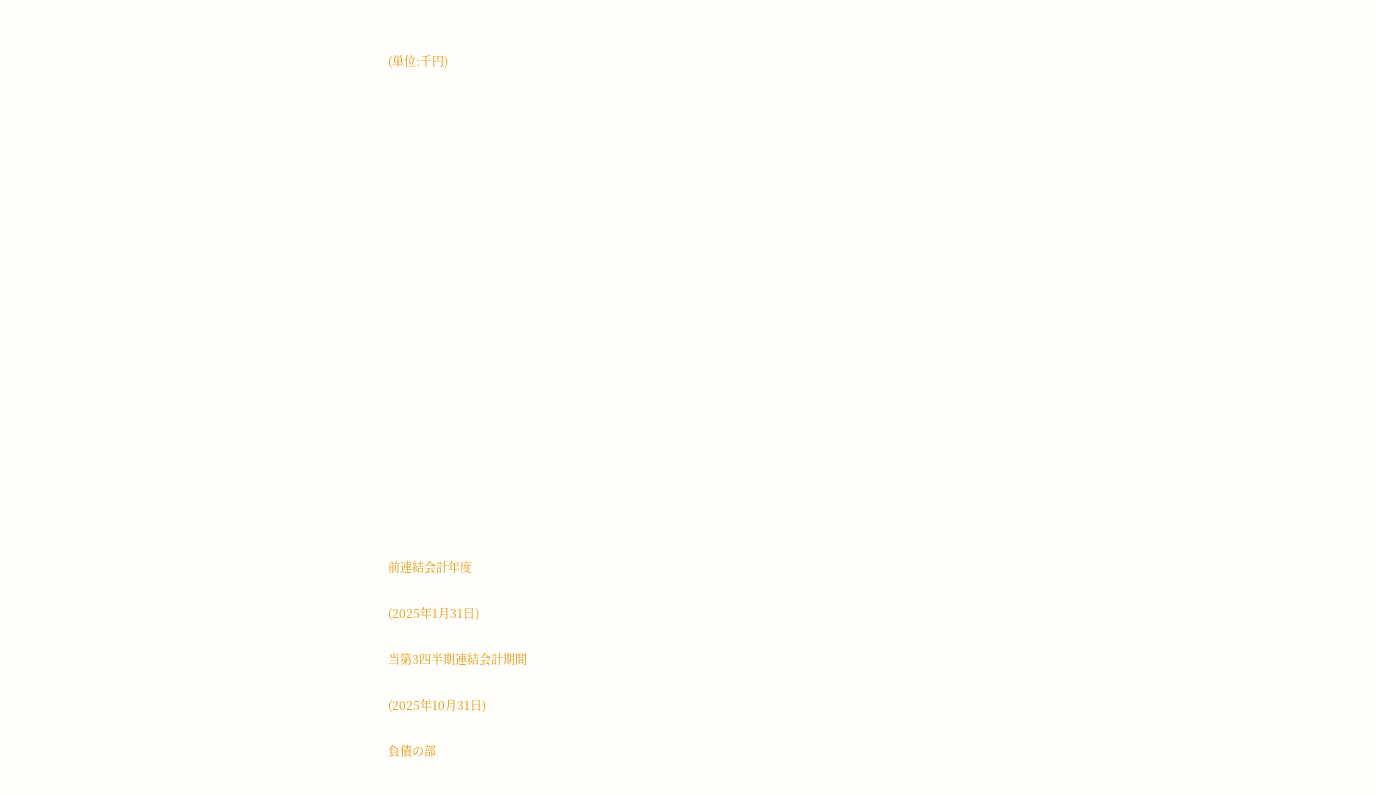(単位:千円)





















前連結会計年度

(2025年1月31日)

当第3四半期連結会計期間

(2025年10月31日)

負債の部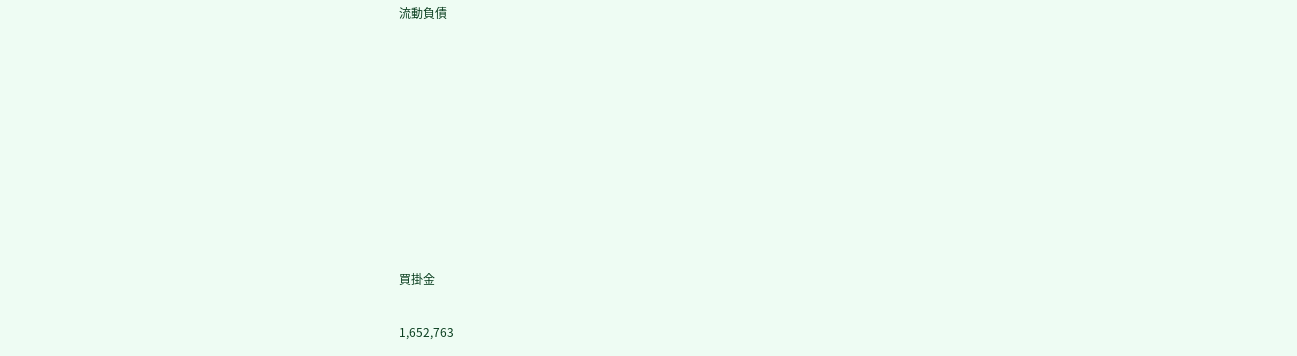流動負債









買掛金

1,652,763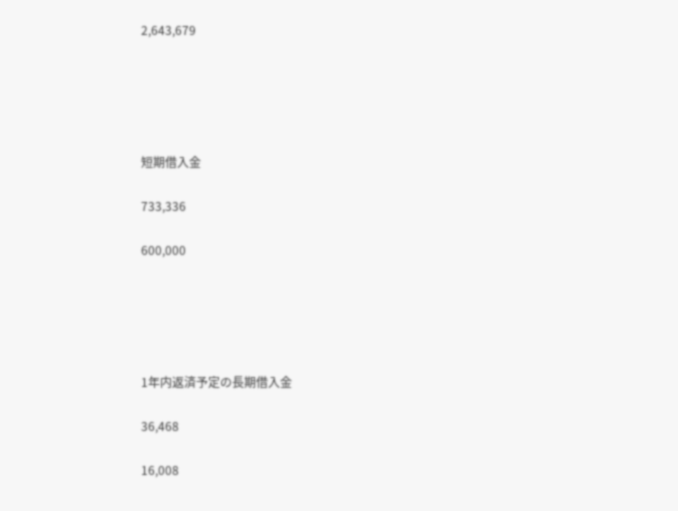2,643,679





短期借入金

733,336

600,000





1年内返済予定の長期借入金

36,468

16,008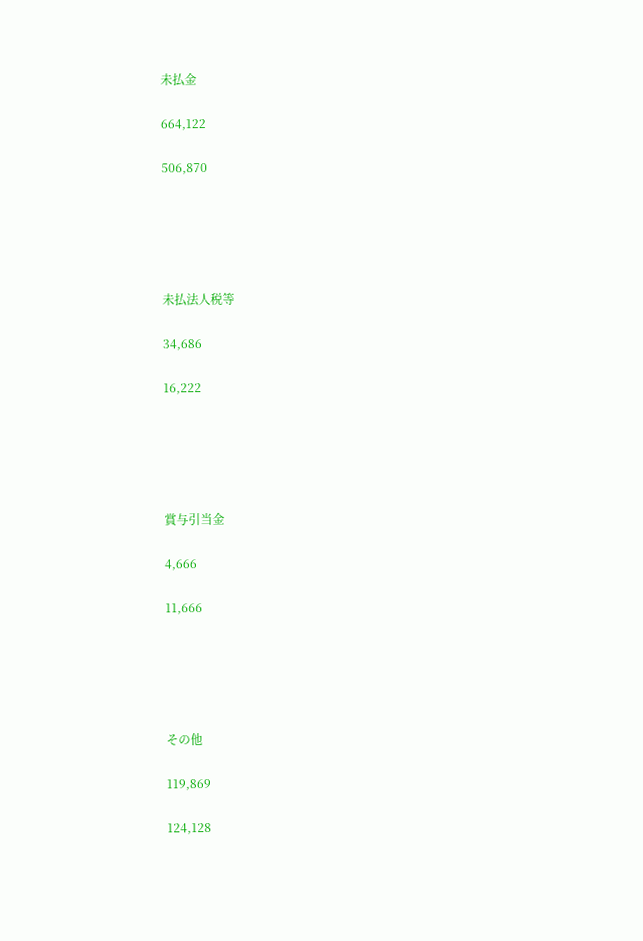未払金

664,122

506,870





未払法人税等

34,686

16,222





賞与引当金

4,666

11,666





その他

119,869

124,128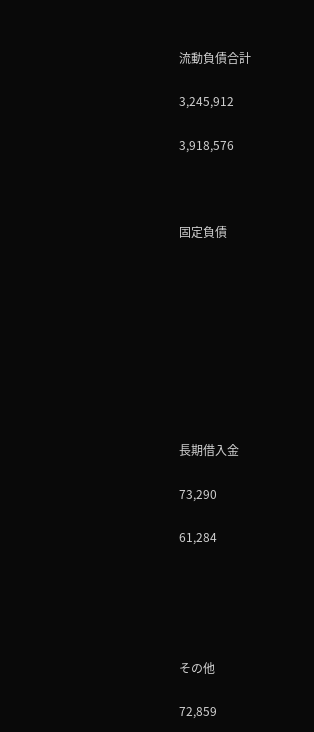流動負債合計

3,245,912

3,918,576



固定負債









長期借入金

73,290

61,284





その他

72,859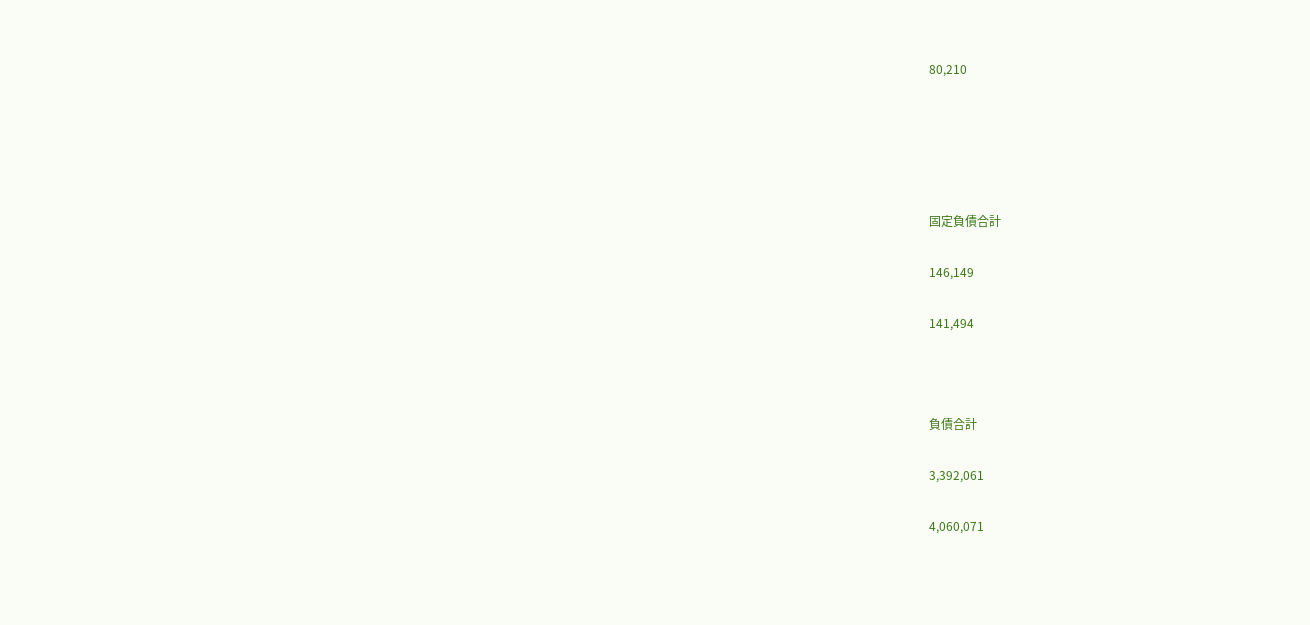80,210





固定負債合計

146,149

141,494



負債合計

3,392,061

4,060,071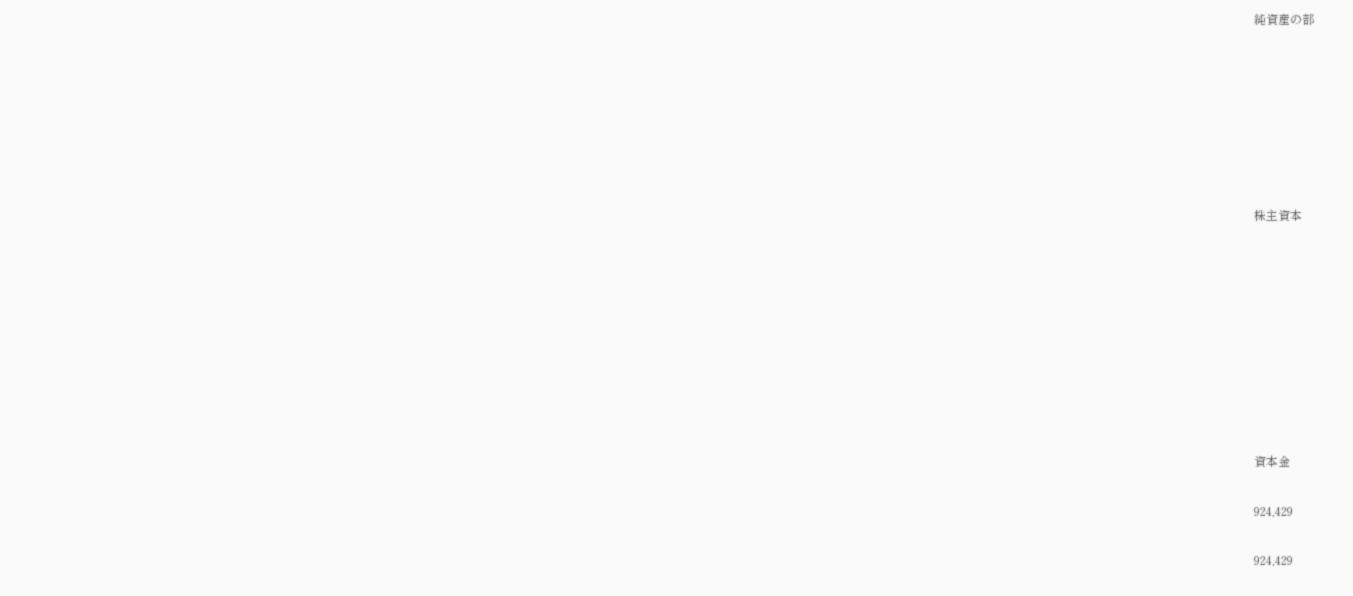純資産の部







株主資本









資本金

924,429

924,429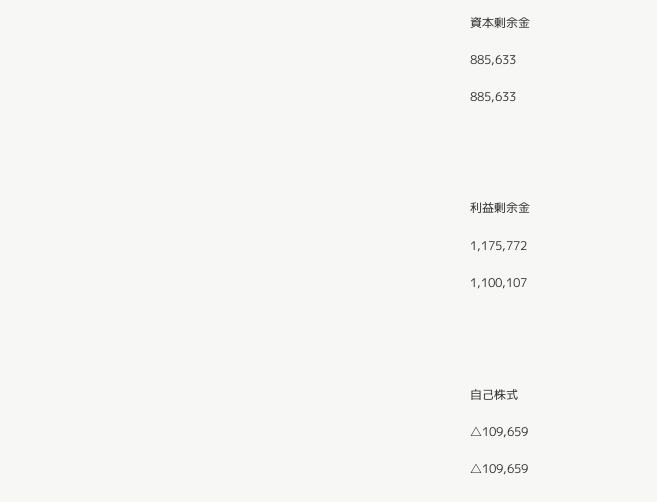資本剰余金

885,633

885,633





利益剰余金

1,175,772

1,100,107





自己株式

△109,659

△109,659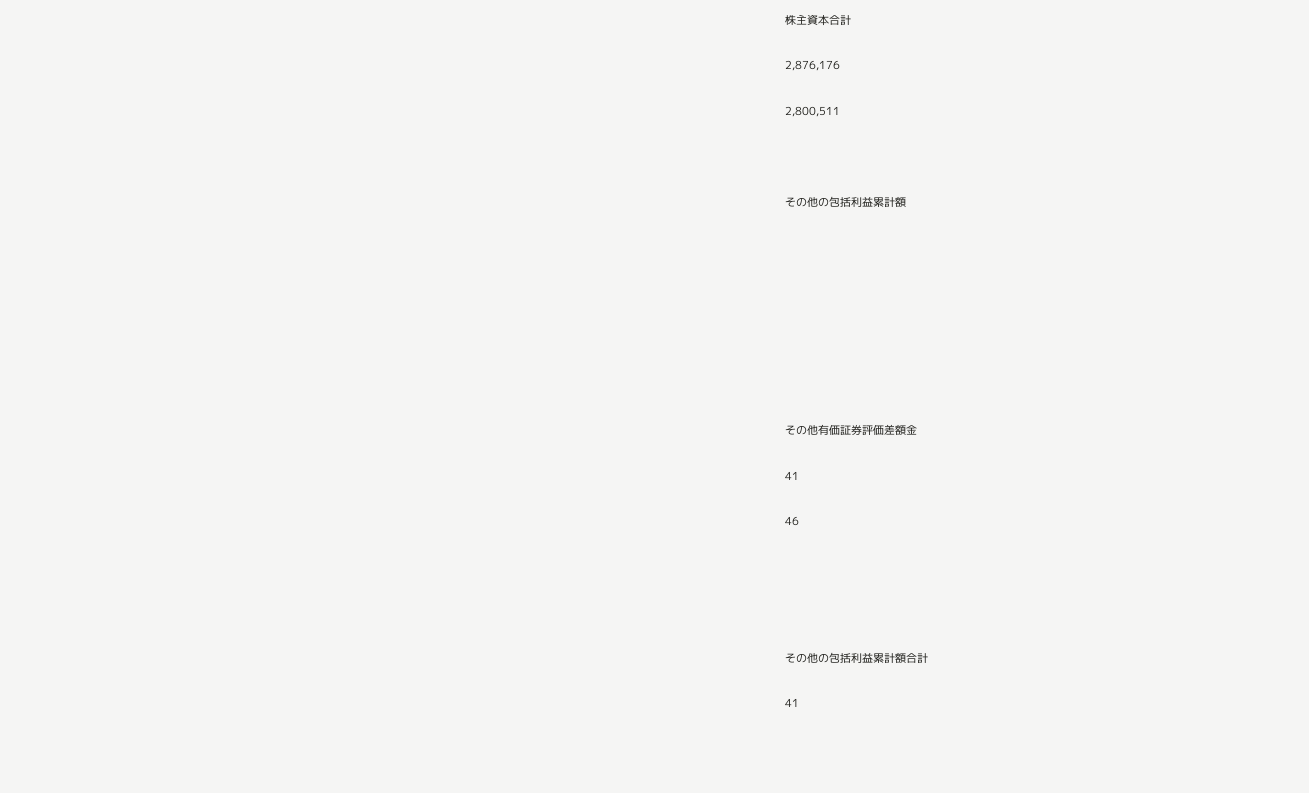株主資本合計

2,876,176

2,800,511



その他の包括利益累計額









その他有価証券評価差額金

41

46





その他の包括利益累計額合計

41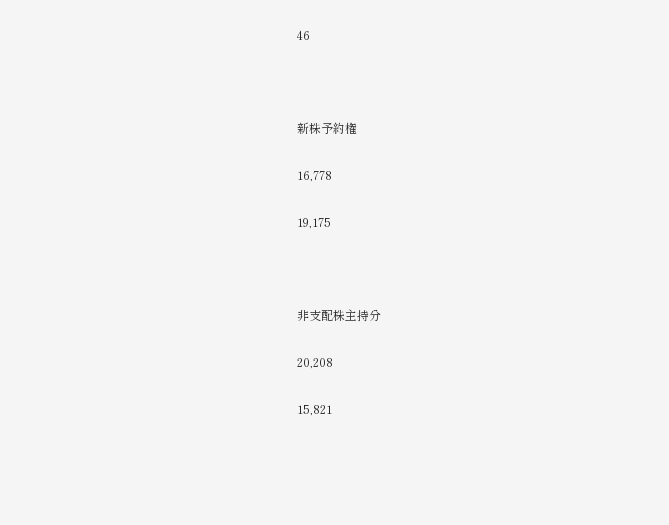46



新株予約権

16,778

19,175



非支配株主持分

20,208

15,821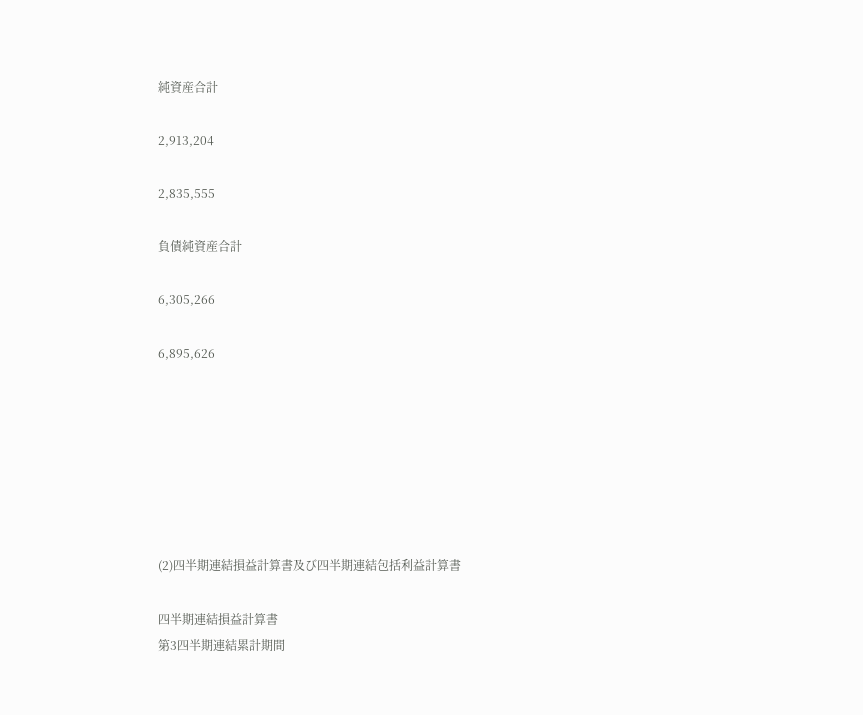純資産合計

2,913,204

2,835,555

負債純資産合計

6,305,266

6,895,626







(2)四半期連結損益計算書及び四半期連結包括利益計算書

四半期連結損益計算書
第3四半期連結累計期間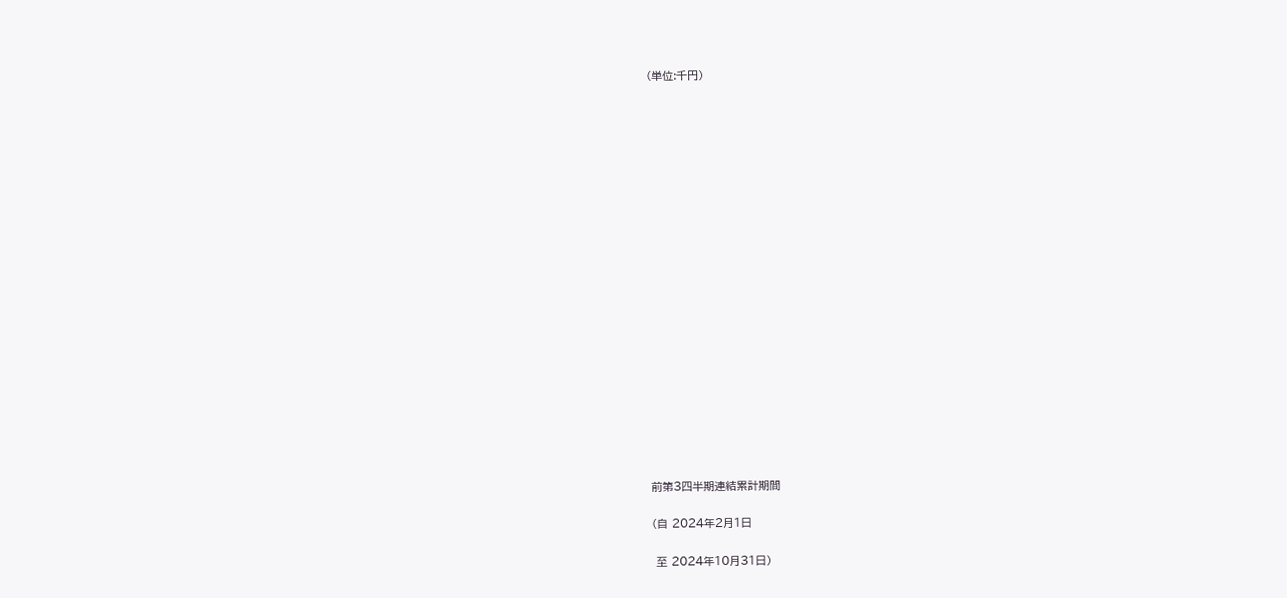(単位:千円)





















前第3四半期連結累計期間

(自 2024年2月1日

 至 2024年10月31日)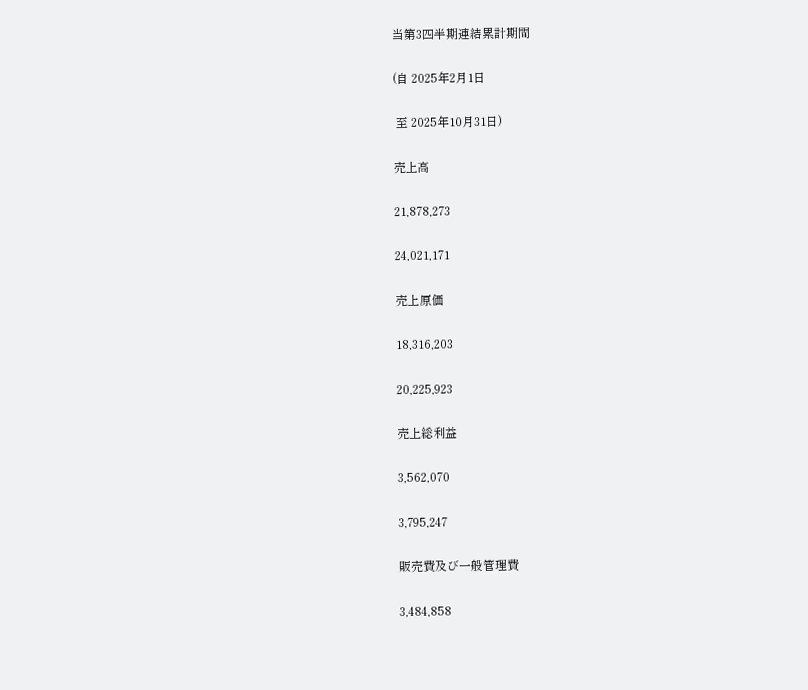当第3四半期連結累計期間

(自 2025年2月1日

 至 2025年10月31日)

売上高

21,878,273

24,021,171

売上原価

18,316,203

20,225,923

売上総利益

3,562,070

3,795,247

販売費及び一般管理費

3,484,858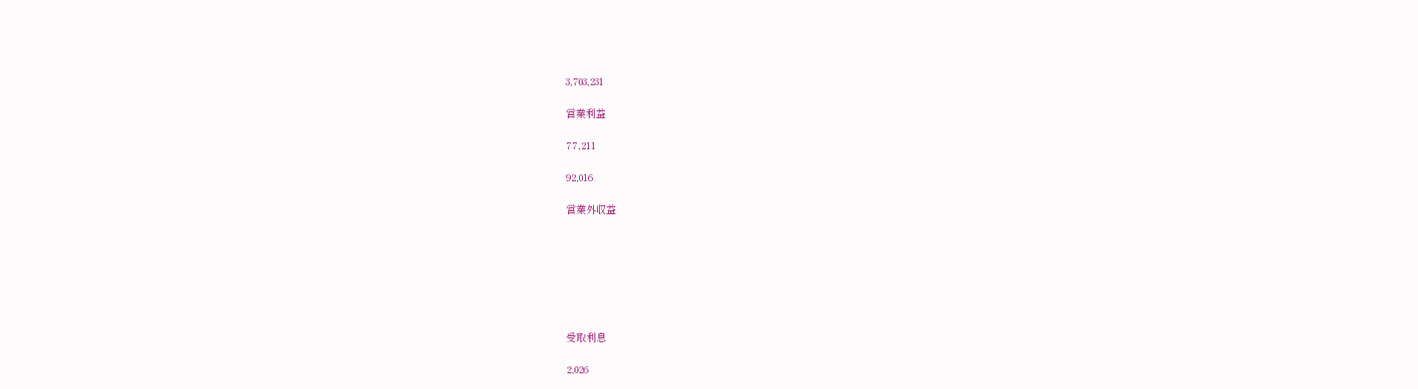3,703,231

営業利益

77,211

92,016

営業外収益







受取利息

2,026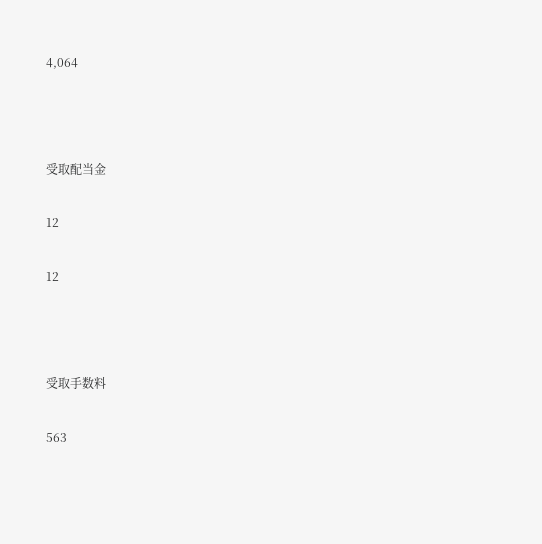4,064



受取配当金

12

12



受取手数料

563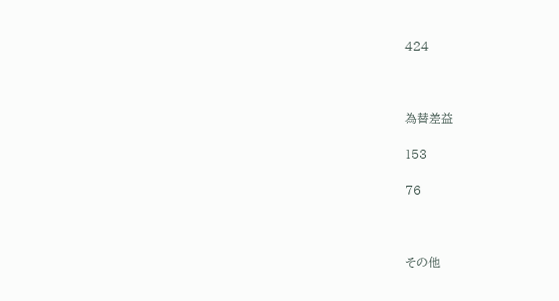424



為替差益

153

76



その他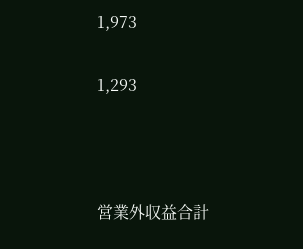1,973

1,293



営業外収益合計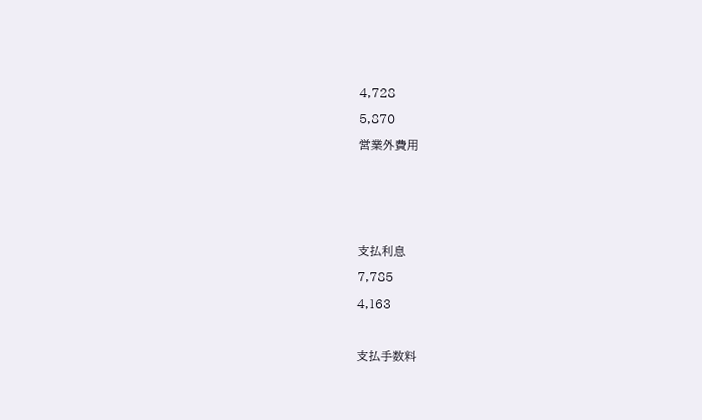4,728

5,870

営業外費用







支払利息

7,785

4,163



支払手数料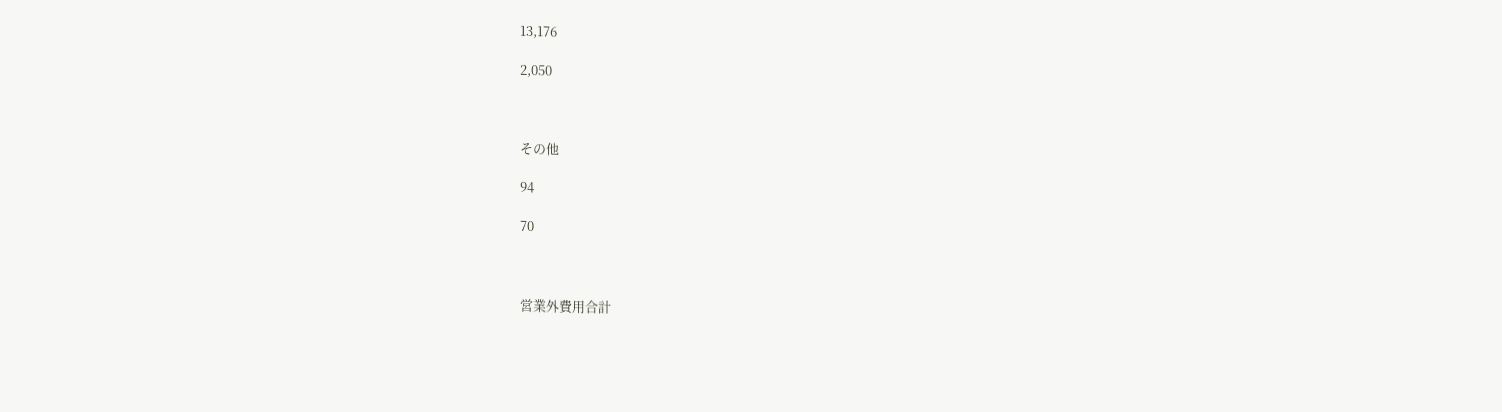13,176

2,050



その他

94

70



営業外費用合計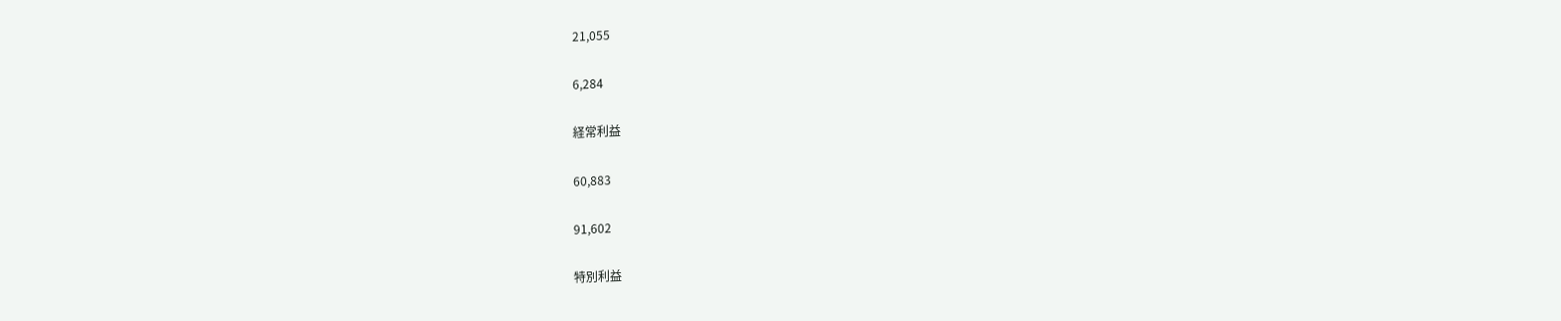21,055

6,284

経常利益

60,883

91,602

特別利益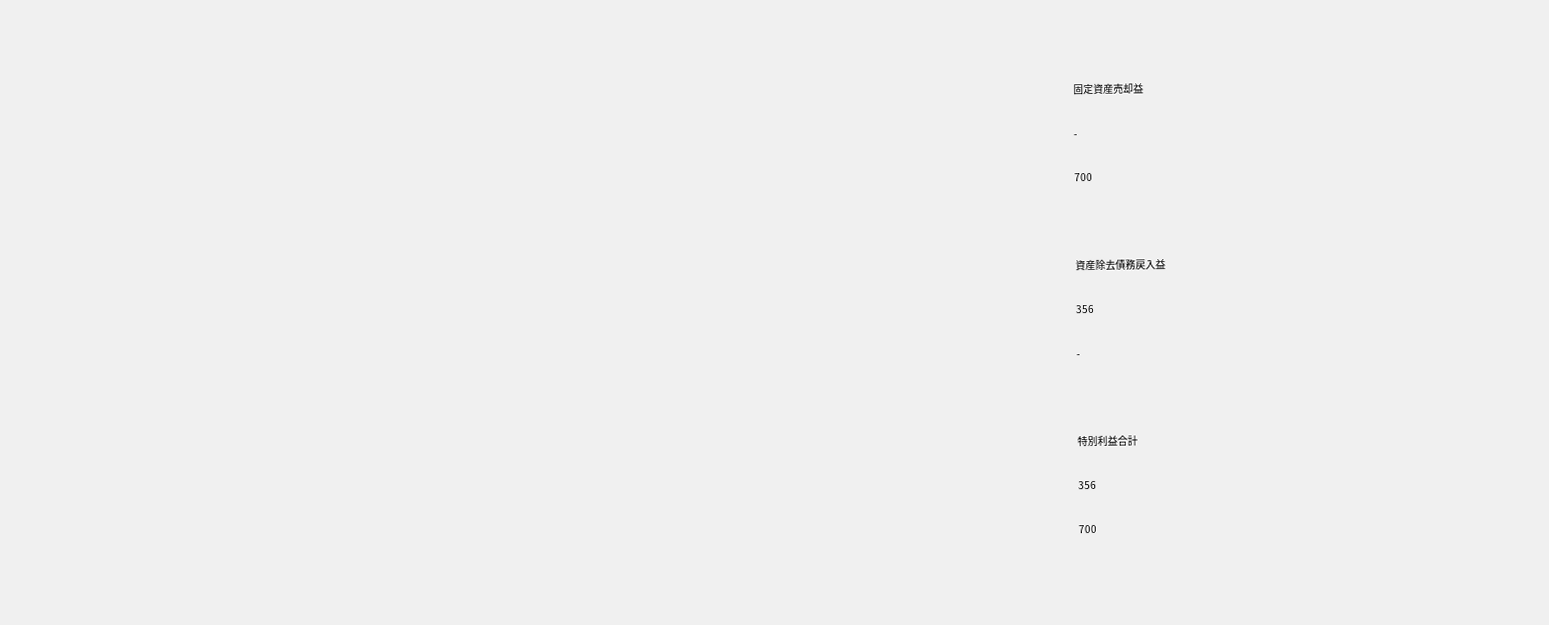固定資産売却益

-

700



資産除去債務戻入益

356

-



特別利益合計

356

700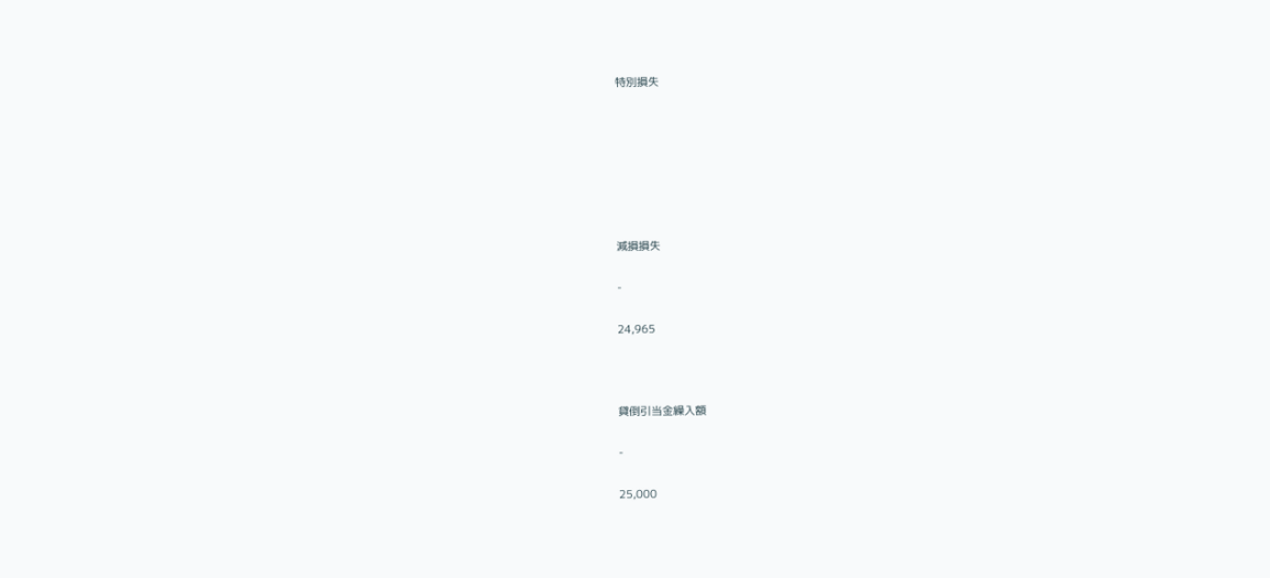特別損失







減損損失

-

24,965



貸倒引当金繰入額

-

25,000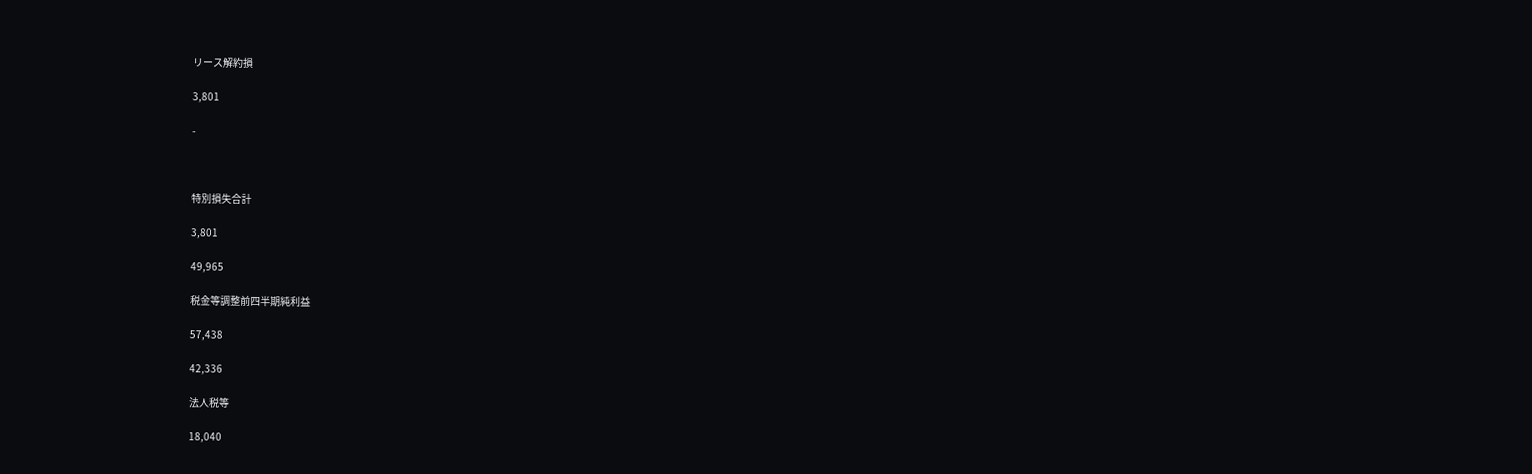リース解約損

3,801

-



特別損失合計

3,801

49,965

税金等調整前四半期純利益

57,438

42,336

法人税等

18,040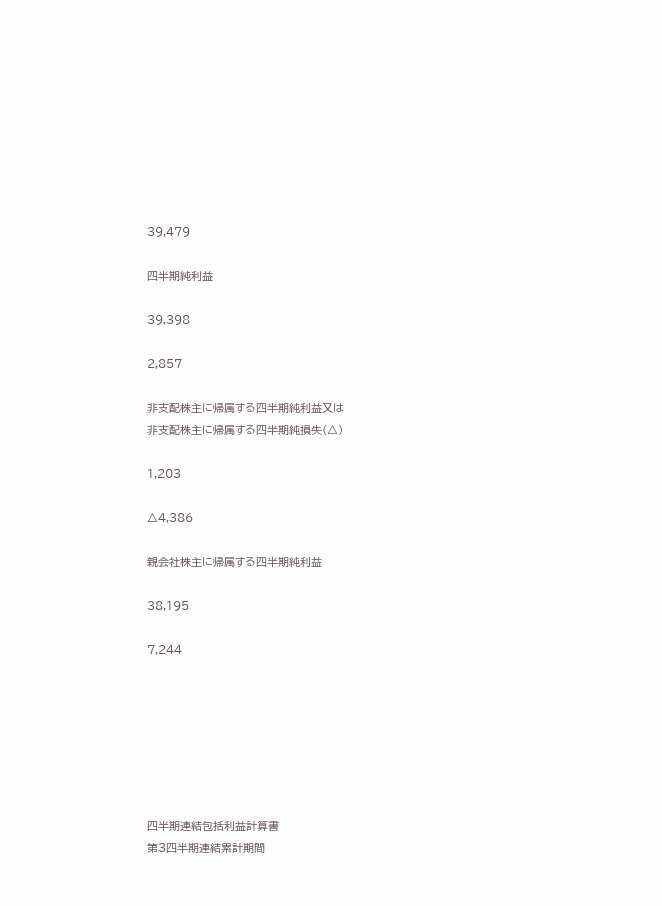39,479

四半期純利益

39,398

2,857

非支配株主に帰属する四半期純利益又は
非支配株主に帰属する四半期純損失(△)

1,203

△4,386

親会社株主に帰属する四半期純利益

38,195

7,244







四半期連結包括利益計算書
第3四半期連結累計期間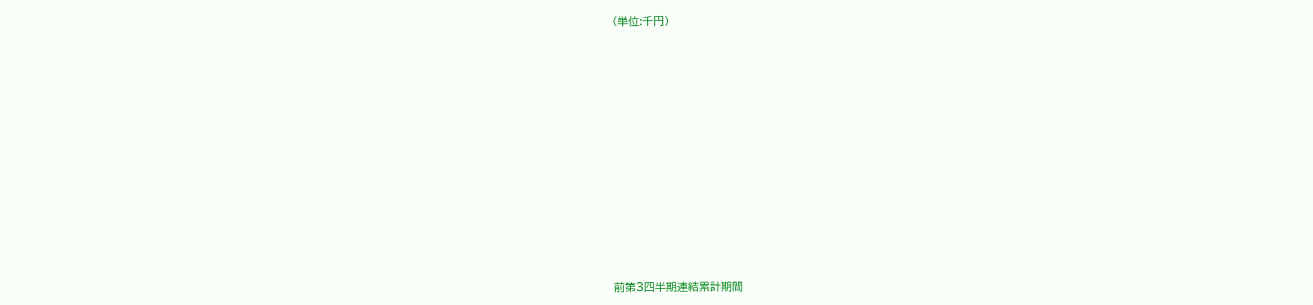(単位:千円)





















前第3四半期連結累計期間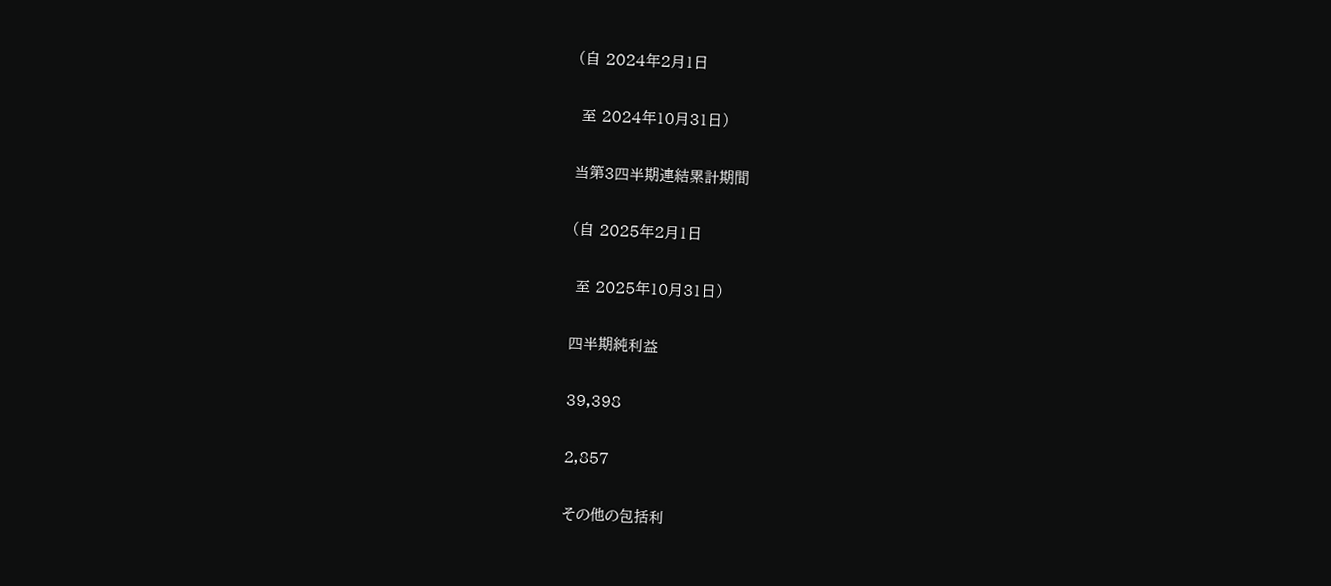(自 2024年2月1日

 至 2024年10月31日)

当第3四半期連結累計期間

(自 2025年2月1日

 至 2025年10月31日)

四半期純利益

39,398

2,857

その他の包括利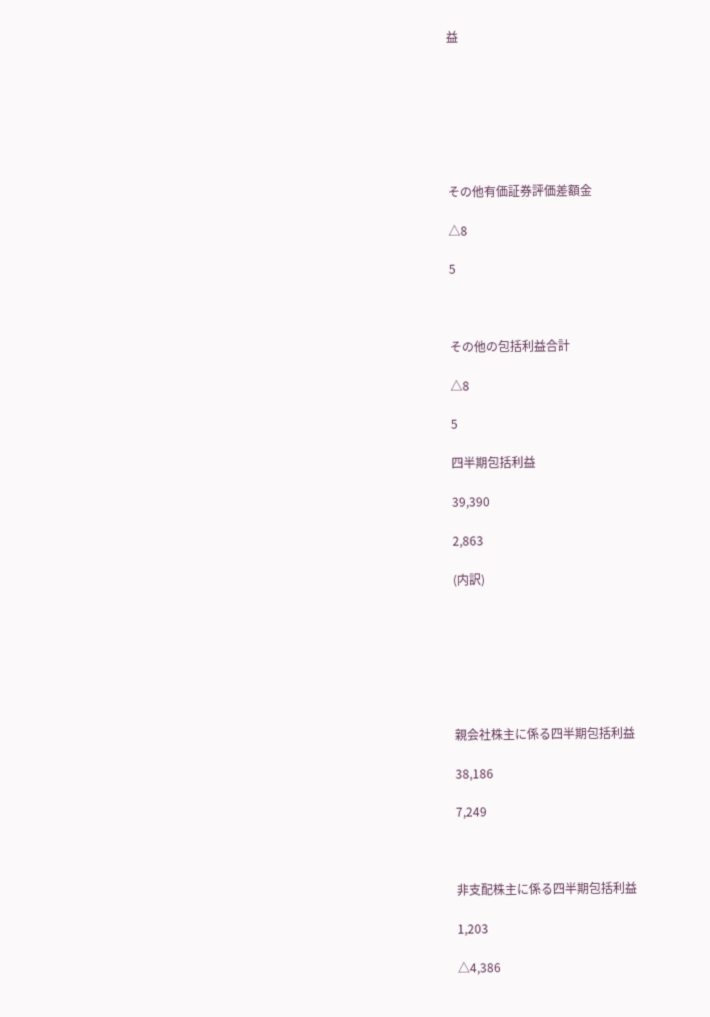益







その他有価証券評価差額金

△8

5



その他の包括利益合計

△8

5

四半期包括利益

39,390

2,863

(内訳)







親会社株主に係る四半期包括利益

38,186

7,249



非支配株主に係る四半期包括利益

1,203

△4,386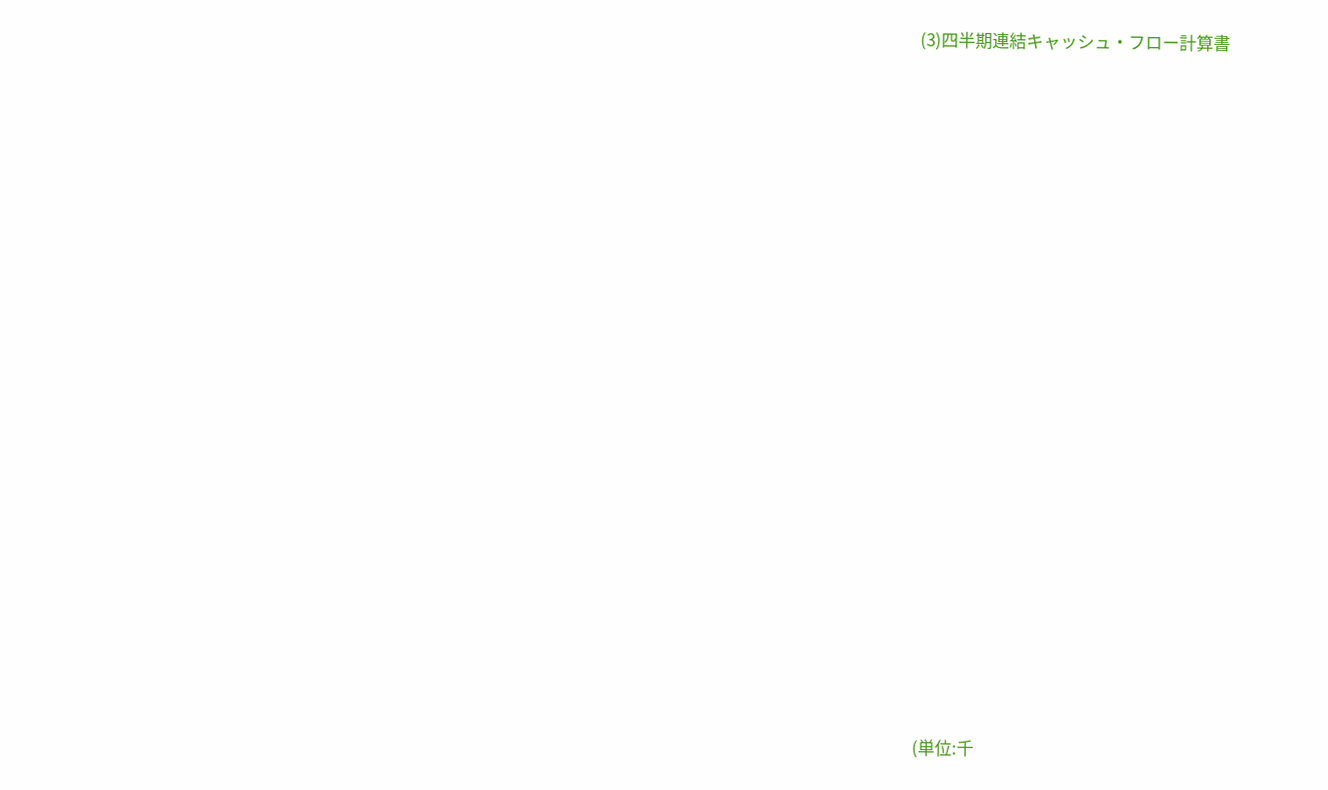(3)四半期連結キャッシュ・フロー計算書























(単位:千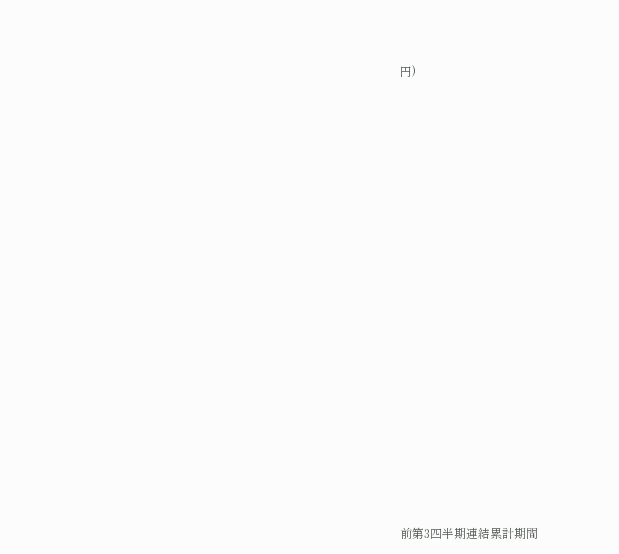円)





















前第3四半期連結累計期間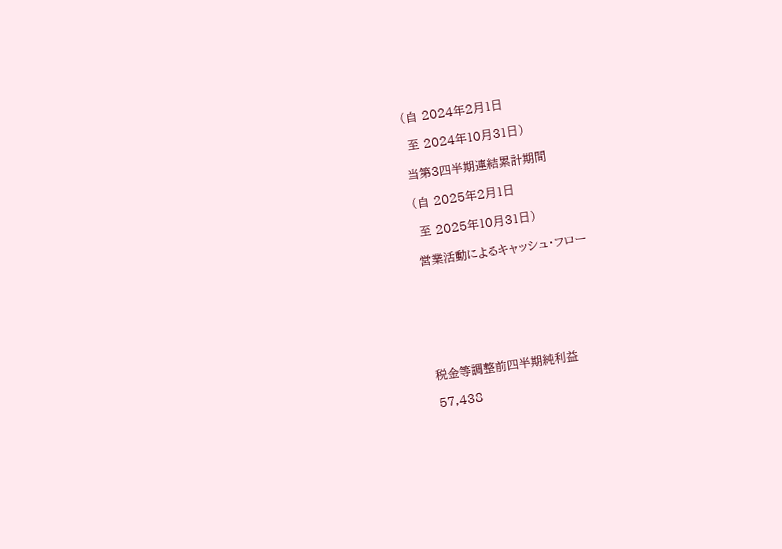(自 2024年2月1日

 至 2024年10月31日)

当第3四半期連結累計期間

(自 2025年2月1日

 至 2025年10月31日)

営業活動によるキャッシュ・フロー







税金等調整前四半期純利益

57,438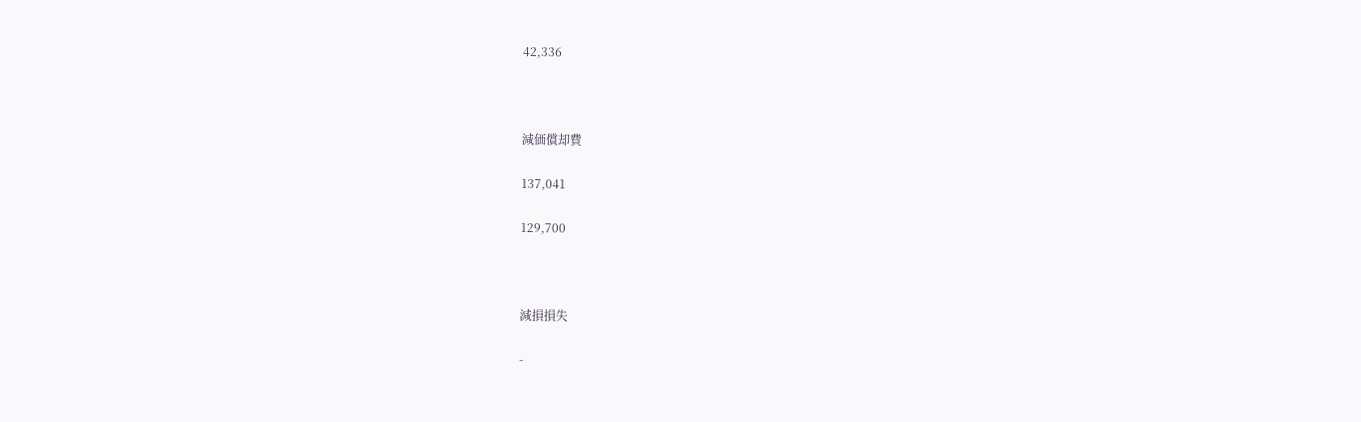42,336



減価償却費

137,041

129,700



減損損失

-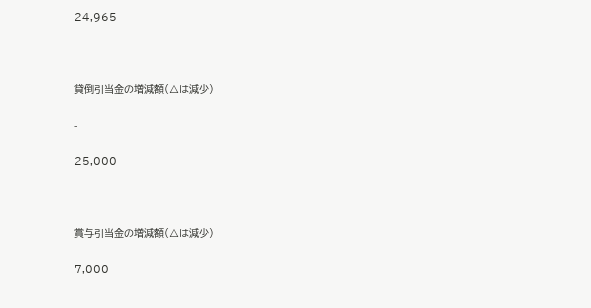24,965



貸倒引当金の増減額(△は減少)

-

25,000



賞与引当金の増減額(△は減少)

7,000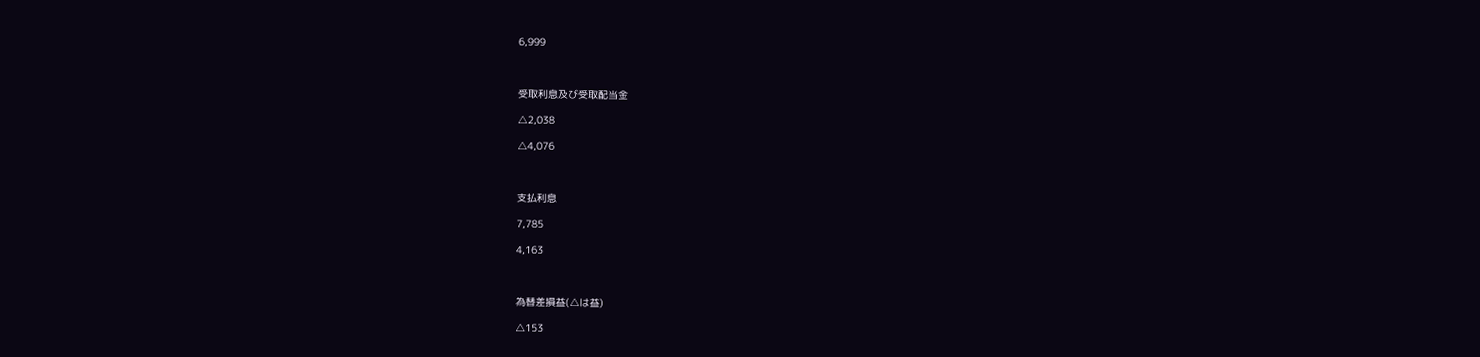6,999



受取利息及び受取配当金

△2,038

△4,076



支払利息

7,785

4,163



為替差損益(△は益)

△153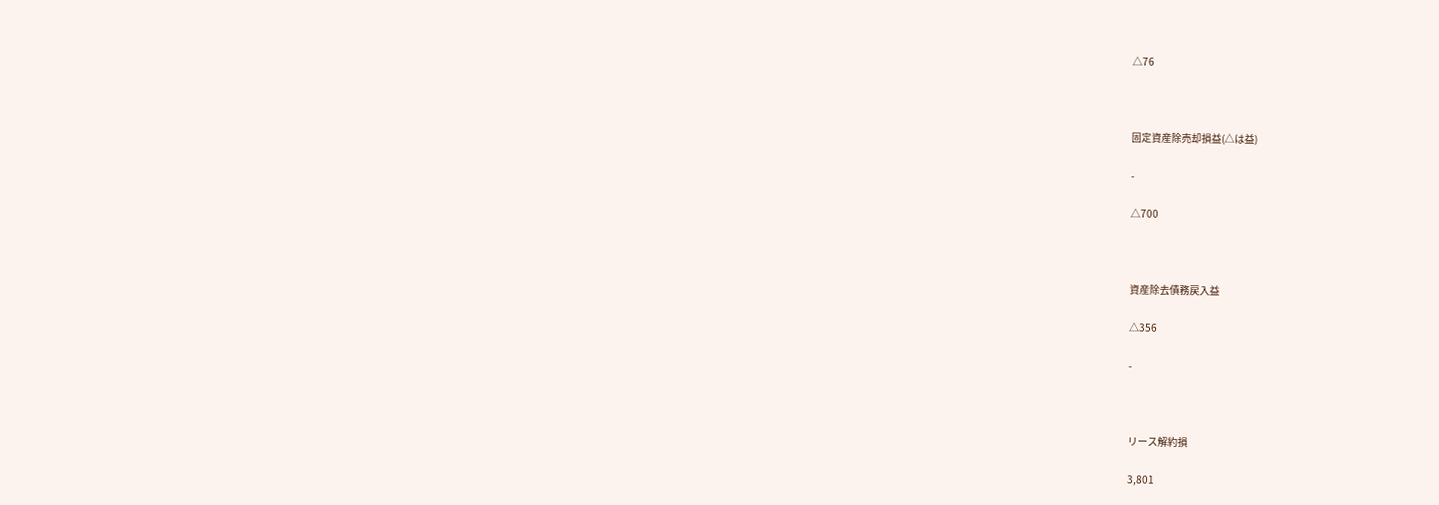△76



固定資産除売却損益(△は益)

-

△700



資産除去債務戻入益

△356

-



リース解約損

3,801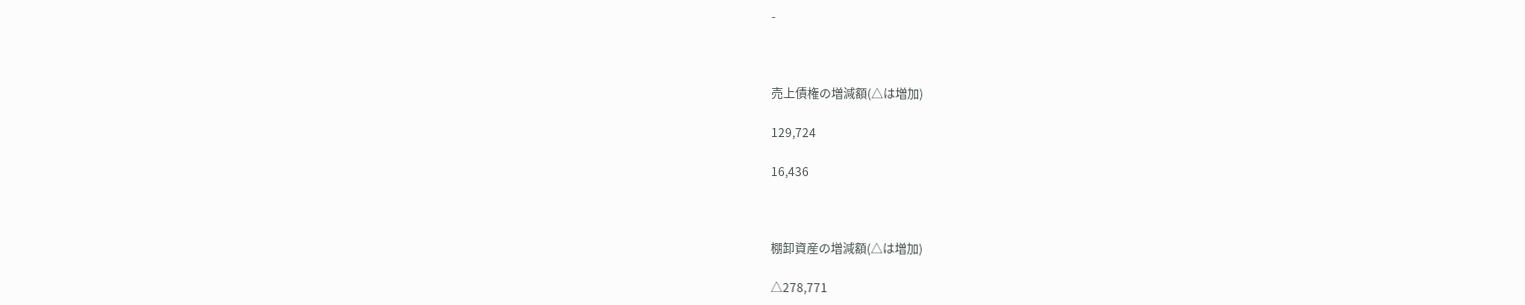-



売上債権の増減額(△は増加)

129,724

16,436



棚卸資産の増減額(△は増加)

△278,771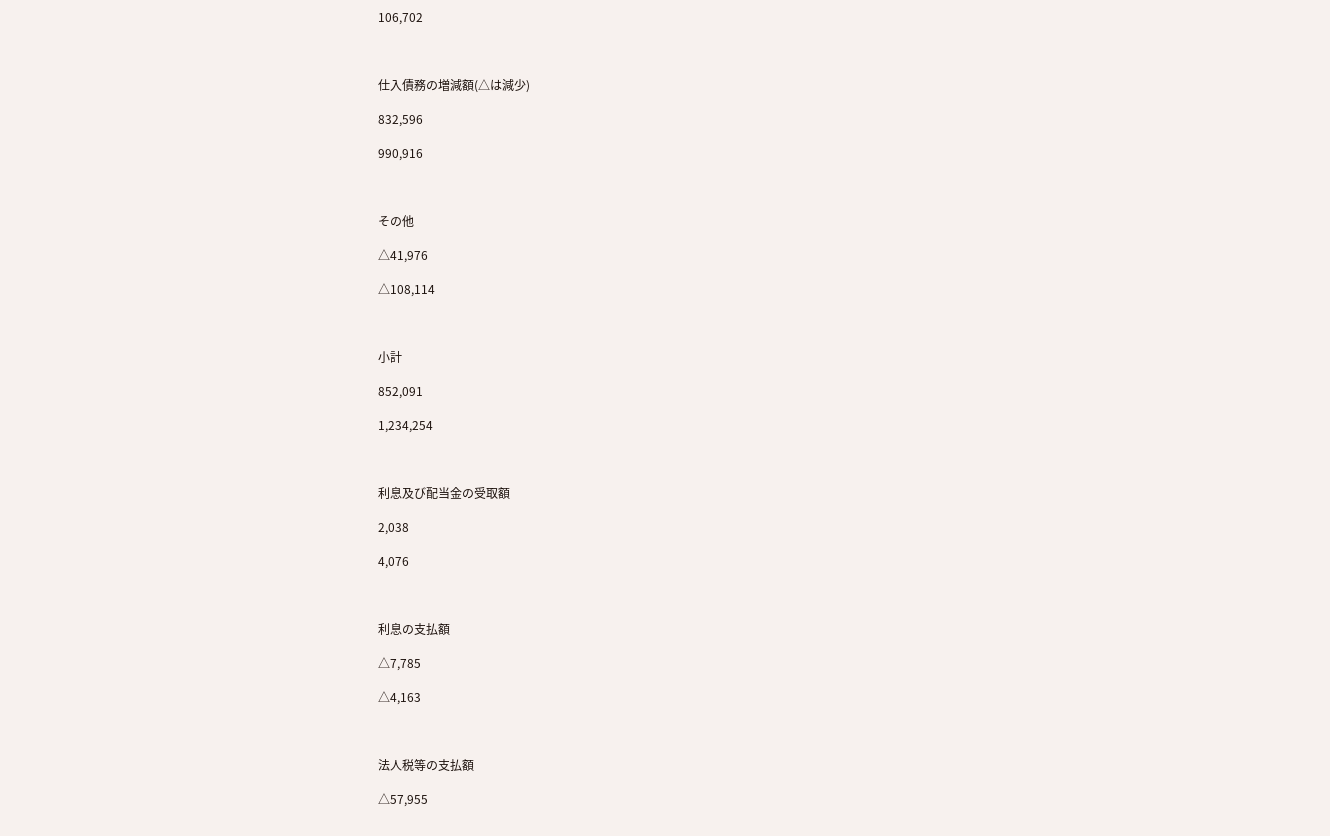106,702



仕入債務の増減額(△は減少)

832,596

990,916



その他

△41,976

△108,114



小計

852,091

1,234,254



利息及び配当金の受取額

2,038

4,076



利息の支払額

△7,785

△4,163



法人税等の支払額

△57,955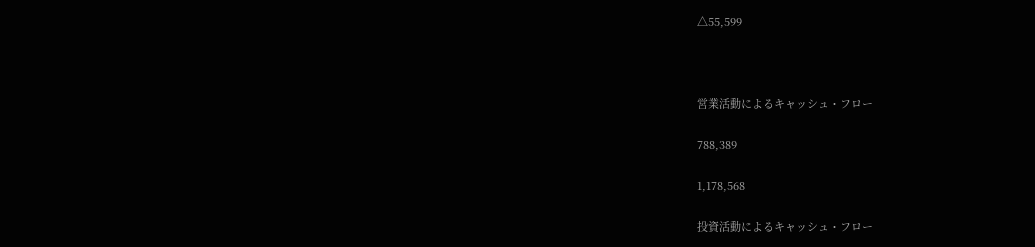△55,599



営業活動によるキャッシュ・フロー

788,389

1,178,568

投資活動によるキャッシュ・フロー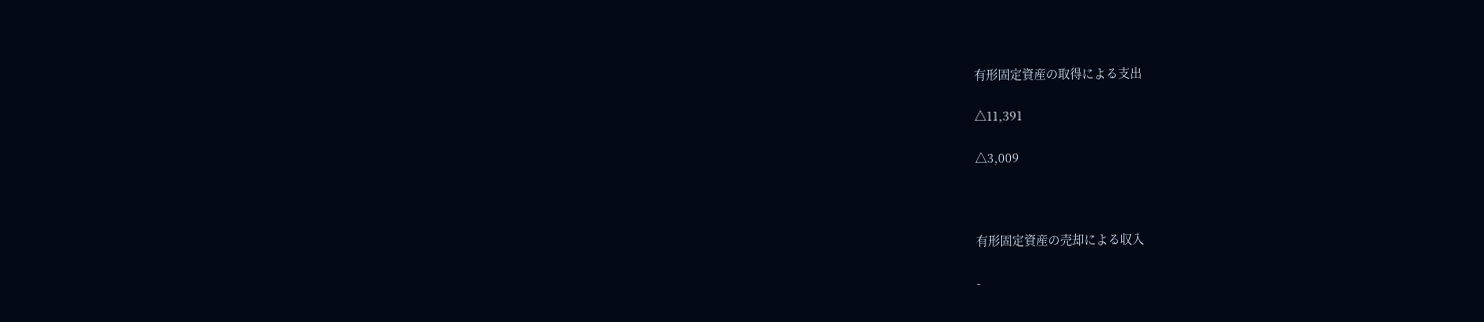有形固定資産の取得による支出

△11,391

△3,009



有形固定資産の売却による収入

-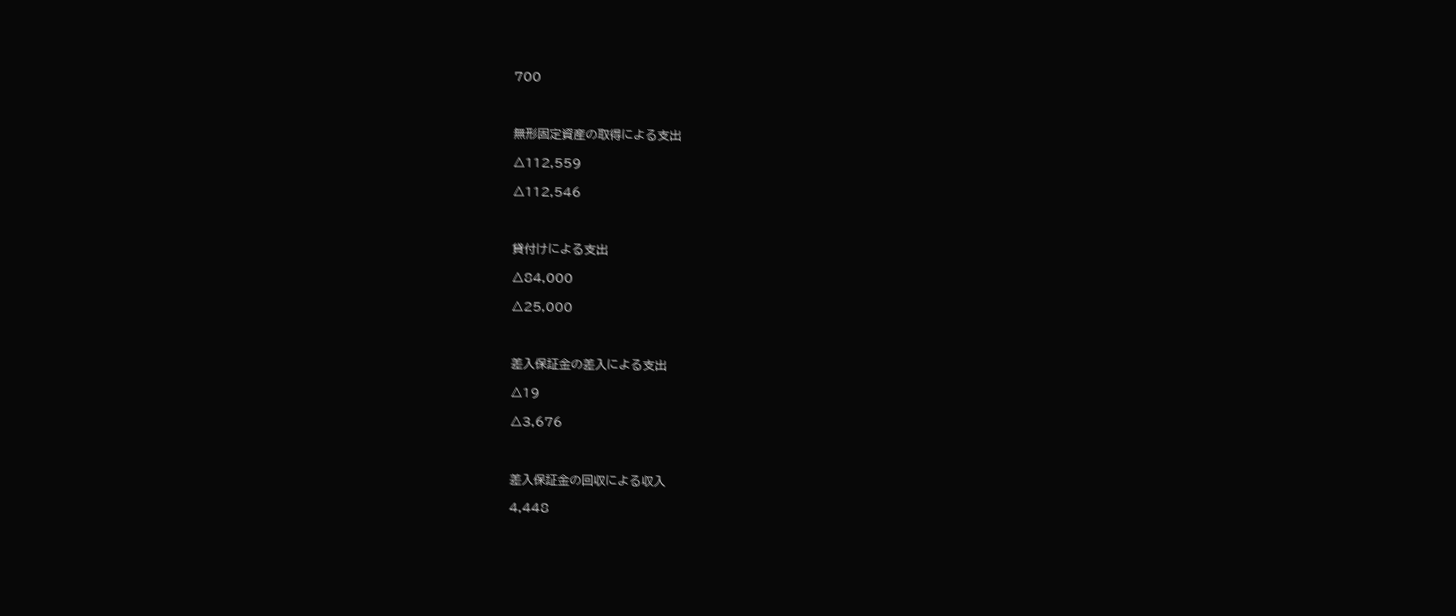700



無形固定資産の取得による支出

△112,559

△112,546



貸付けによる支出

△84,000

△25,000



差入保証金の差入による支出

△19

△3,676



差入保証金の回収による収入

4,448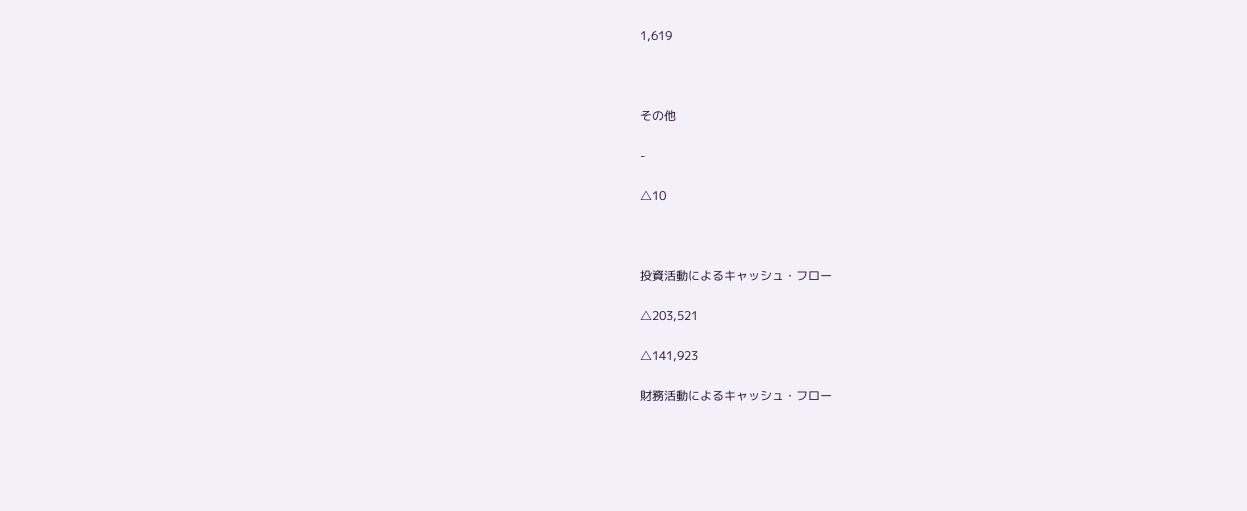1,619



その他

-

△10



投資活動によるキャッシュ・フロー

△203,521

△141,923

財務活動によるキャッシュ・フロー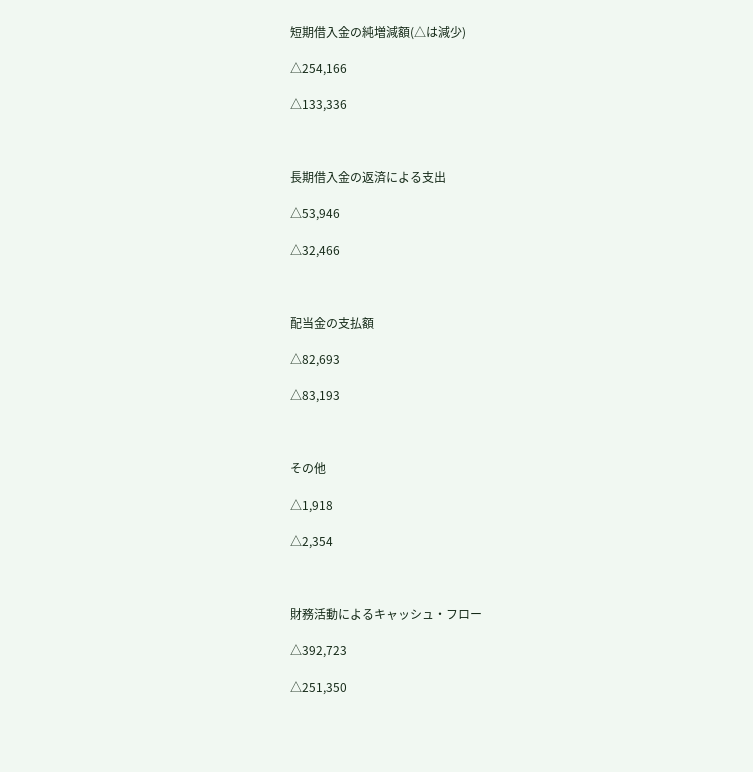短期借入金の純増減額(△は減少)

△254,166

△133,336



長期借入金の返済による支出

△53,946

△32,466



配当金の支払額

△82,693

△83,193



その他

△1,918

△2,354



財務活動によるキャッシュ・フロー

△392,723

△251,350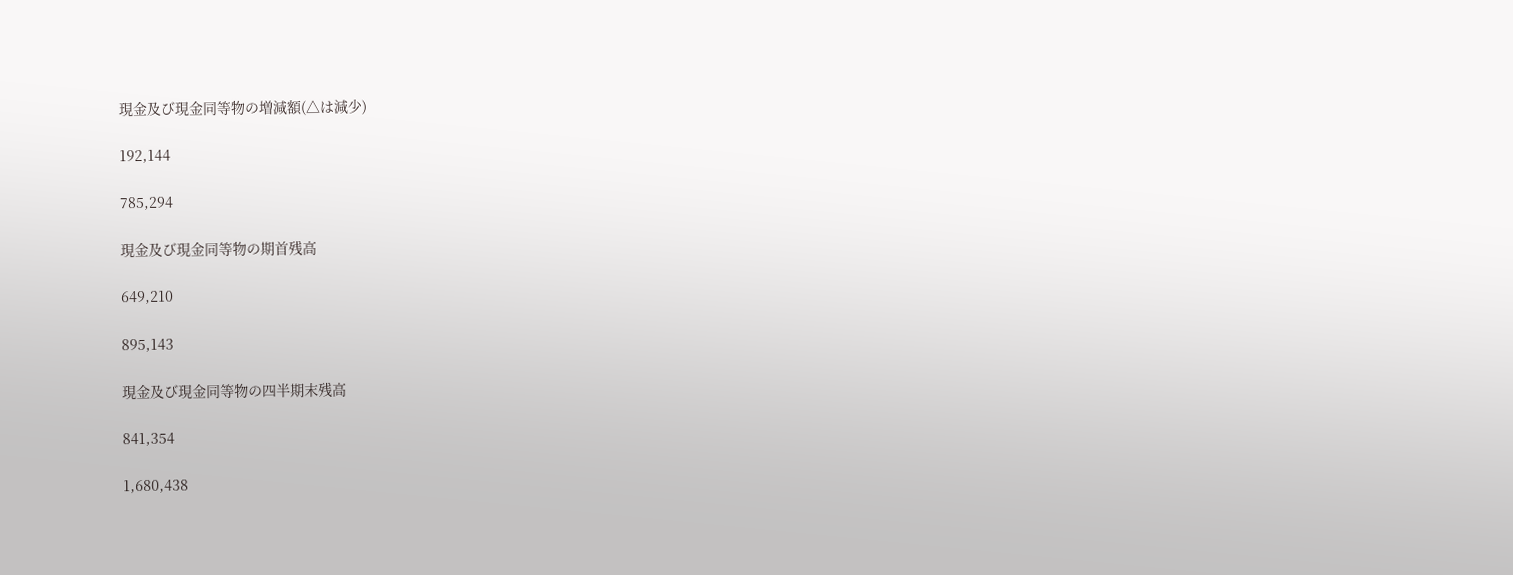現金及び現金同等物の増減額(△は減少)

192,144

785,294

現金及び現金同等物の期首残高

649,210

895,143

現金及び現金同等物の四半期末残高

841,354

1,680,438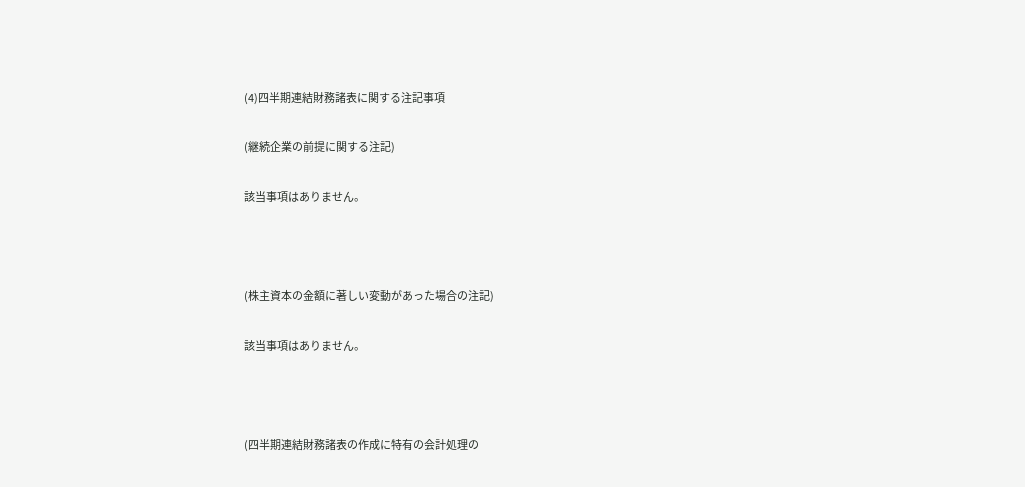(4)四半期連結財務諸表に関する注記事項

(継続企業の前提に関する注記)

該当事項はありません。



(株主資本の金額に著しい変動があった場合の注記)

該当事項はありません。



(四半期連結財務諸表の作成に特有の会計処理の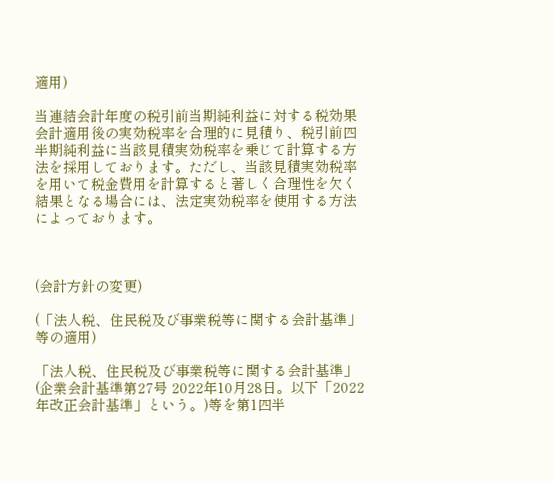適用)

当連結会計年度の税引前当期純利益に対する税効果会計適用後の実効税率を合理的に見積り、税引前四半期純利益に当該見積実効税率を乗じて計算する方法を採用しております。ただし、当該見積実効税率を用いて税金費用を計算すると著しく合理性を欠く結果となる場合には、法定実効税率を使用する方法によっております。



(会計方針の変更)

(「法人税、住民税及び事業税等に関する会計基準」等の適用)

「法人税、住民税及び事業税等に関する会計基準」(企業会計基準第27号 2022年10月28日。以下「2022年改正会計基準」という。)等を第1四半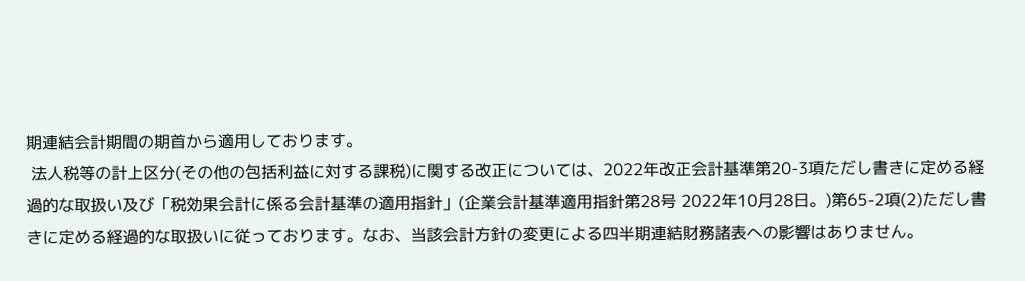期連結会計期間の期首から適用しております。
 法人税等の計上区分(その他の包括利益に対する課税)に関する改正については、2022年改正会計基準第20-3項ただし書きに定める経過的な取扱い及び「税効果会計に係る会計基準の適用指針」(企業会計基準適用指針第28号 2022年10月28日。)第65-2項(2)ただし書きに定める経過的な取扱いに従っております。なお、当該会計方針の変更による四半期連結財務諸表への影響はありません。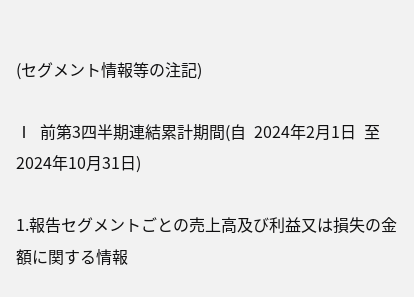(セグメント情報等の注記)

Ⅰ  前第3四半期連結累計期間(自  2024年2月1日  至  2024年10月31日)

1.報告セグメントごとの売上高及び利益又は損失の金額に関する情報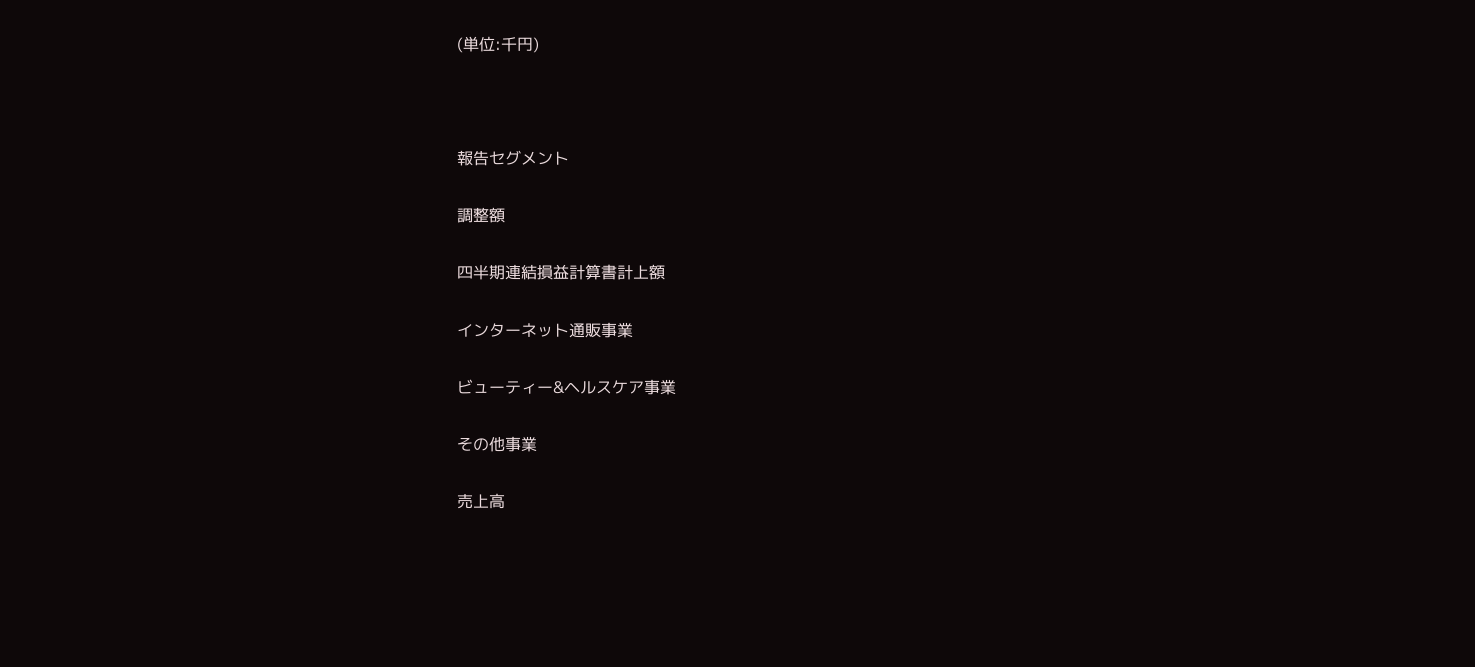(単位:千円)



報告セグメント

調整額

四半期連結損益計算書計上額

インターネット通販事業

ビューティー&ヘルスケア事業

その他事業

売上高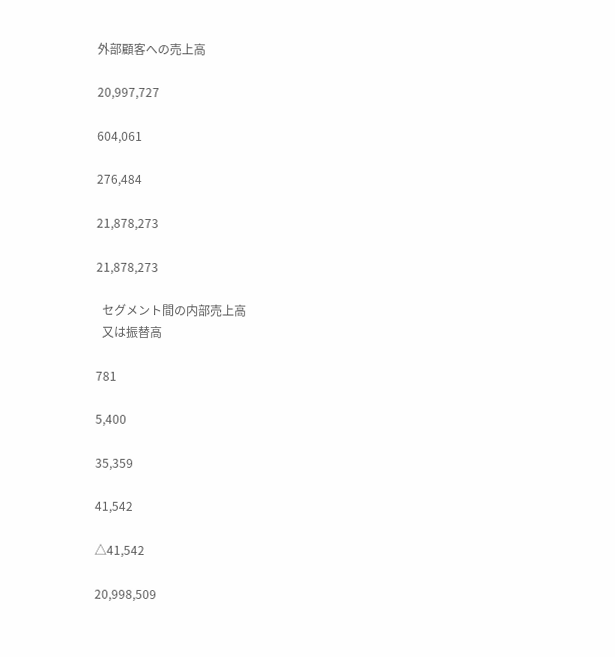外部顧客への売上高

20,997,727

604,061

276,484

21,878,273

21,878,273

  セグメント間の内部売上高
  又は振替高

781

5,400

35,359

41,542

△41,542

20,998,509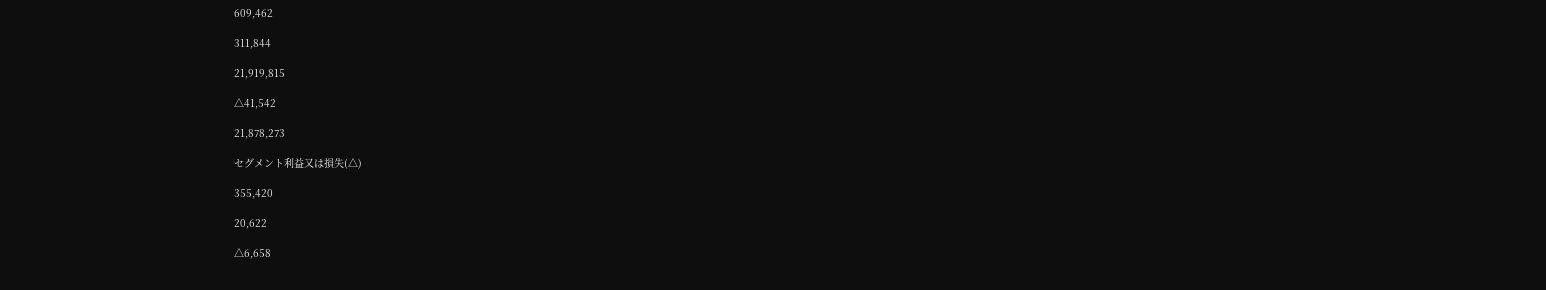609,462

311,844

21,919,815

△41,542

21,878,273

セグメント利益又は損失(△)

355,420

20,622

△6,658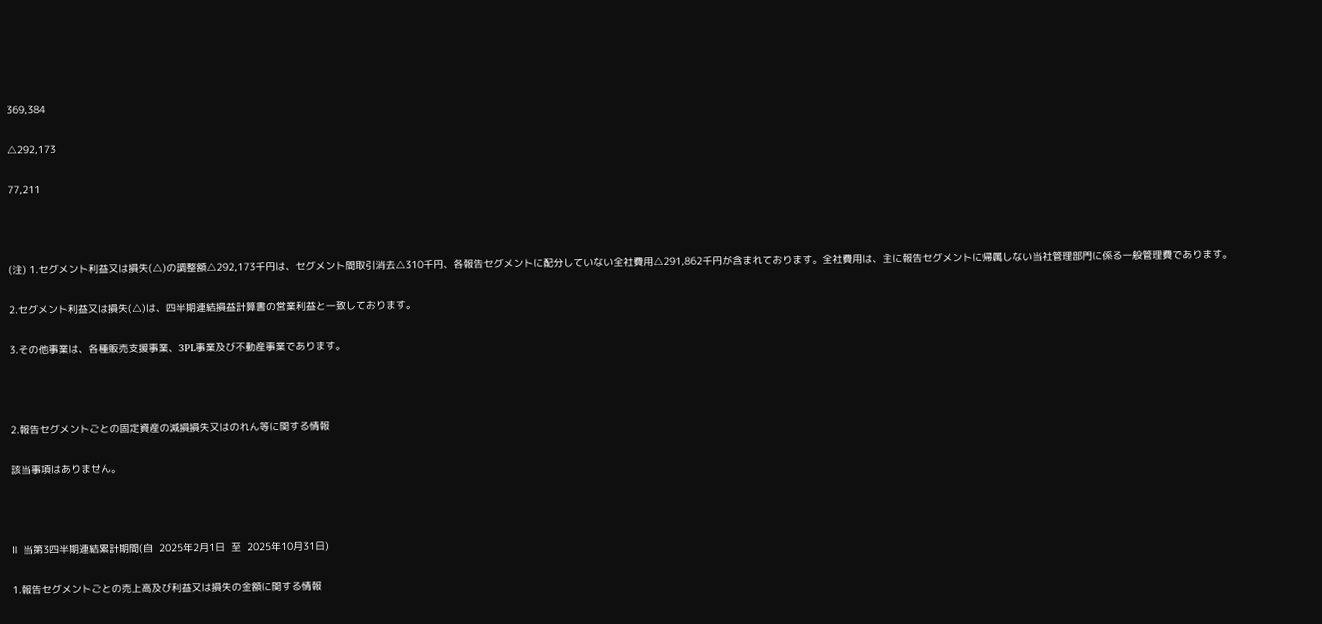369,384

△292,173

77,211



(注) 1.セグメント利益又は損失(△)の調整額△292,173千円は、セグメント間取引消去△310千円、各報告セグメントに配分していない全社費用△291,862千円が含まれております。全社費用は、主に報告セグメントに帰属しない当社管理部門に係る一般管理費であります。

2.セグメント利益又は損失(△)は、四半期連結損益計算書の営業利益と一致しております。

3.その他事業は、各種販売支援事業、3PL事業及び不動産事業であります。



2.報告セグメントごとの固定資産の減損損失又はのれん等に関する情報

該当事項はありません。



Ⅱ  当第3四半期連結累計期間(自  2025年2月1日  至  2025年10月31日)

1.報告セグメントごとの売上高及び利益又は損失の金額に関する情報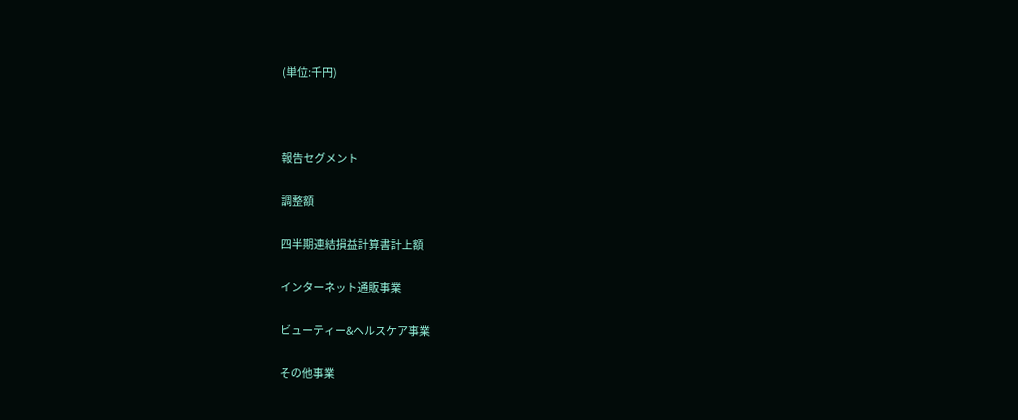(単位:千円)



報告セグメント

調整額

四半期連結損益計算書計上額

インターネット通販事業

ビューティー&ヘルスケア事業

その他事業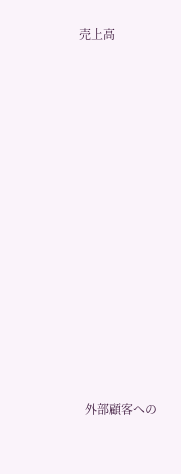売上高













  外部顧客への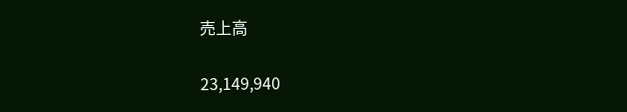売上高

23,149,940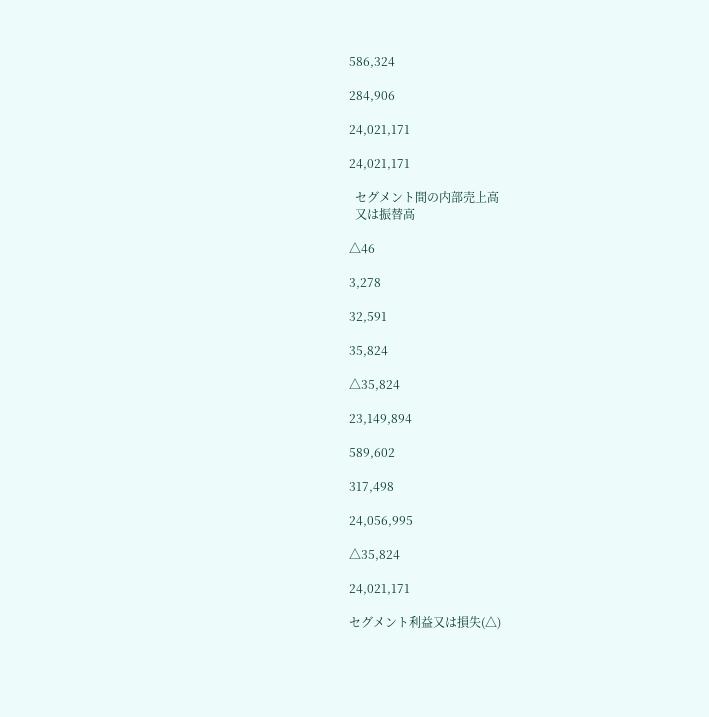586,324

284,906

24,021,171

24,021,171

  セグメント間の内部売上高
  又は振替高

△46

3,278

32,591

35,824

△35,824

23,149,894

589,602

317,498

24,056,995

△35,824

24,021,171

セグメント利益又は損失(△)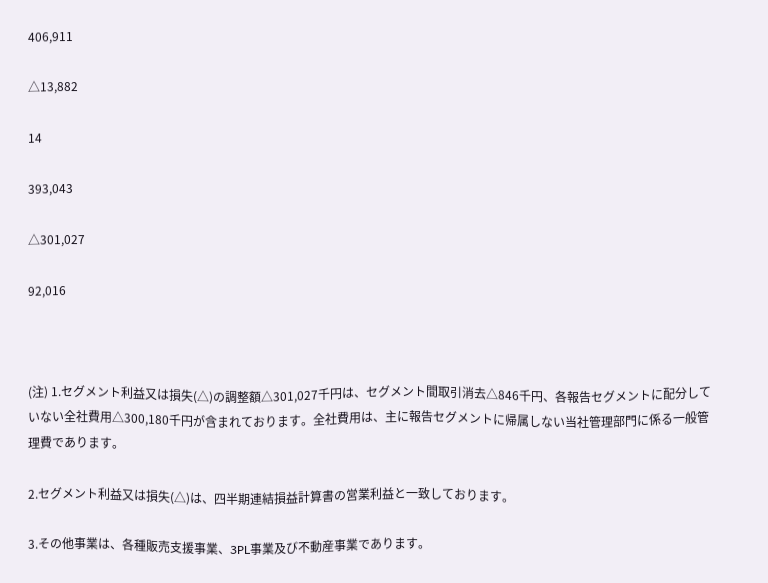406,911

△13,882

14

393,043

△301,027

92,016



(注) 1.セグメント利益又は損失(△)の調整額△301,027千円は、セグメント間取引消去△846千円、各報告セグメントに配分していない全社費用△300,180千円が含まれております。全社費用は、主に報告セグメントに帰属しない当社管理部門に係る一般管理費であります。

2.セグメント利益又は損失(△)は、四半期連結損益計算書の営業利益と一致しております。

3.その他事業は、各種販売支援事業、3PL事業及び不動産事業であります。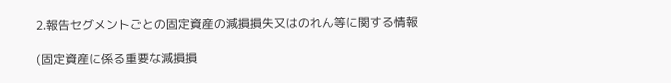2.報告セグメントごとの固定資産の減損損失又はのれん等に関する情報

(固定資産に係る重要な減損損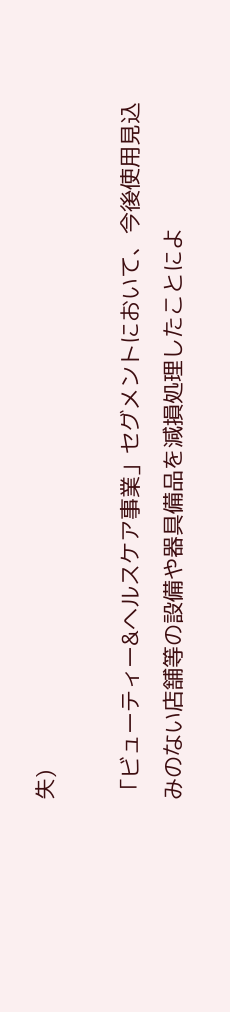失)

「ビューティー&ヘルスケア事業」セグメントにおいて、今後使用見込みのない店舗等の設備や器具備品を減損処理したことによ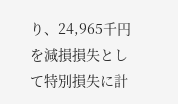り、24,965千円を減損損失として特別損失に計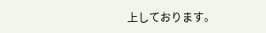上しております。